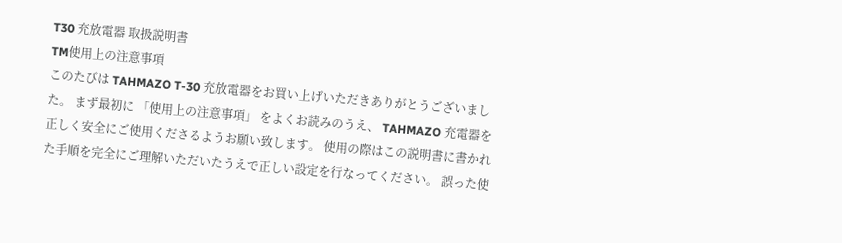T30 充放電器 取扱説明書
TM使用上の注意事項
このたびは TAHMAZO T-30 充放電器をお買い上げいただきありがとうございました。 まず最初に 「使用上の注意事項」 をよくお読みのうえ、 TAHMAZO 充電器を正しく安全にご使用くださるようお願い致します。 使用の際はこの説明書に書かれた手順を完全にご理解いただいたうえで正しい設定を行なってください。 誤った使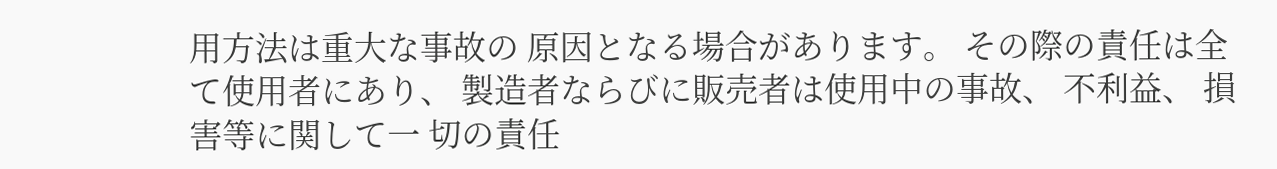用方法は重大な事故の 原因となる場合があります。 その際の責任は全て使用者にあり、 製造者ならびに販売者は使用中の事故、 不利益、 損害等に関して一 切の責任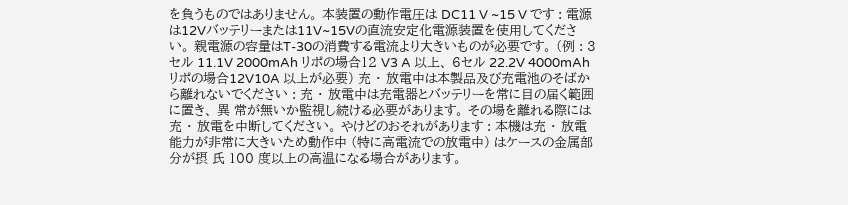を負うものではありません。 本装置の動作電圧は DC11 V ~15 V です : 電源は12Vバッテリーまたは11V~15Vの直流安定化電源装置を使用してください。 親電源の容量はT-30の消費する電流より大きいものが必要です。 (例 : 3セル 11.1V 2000mAh リポの場合12 V3 A 以上、 6セル 22.2V 4000mAh リポの場合12V10A 以上が必要) 充 ・ 放電中は本製品及び充電池のそばから離れないでください : 充 ・ 放電中は充電器とバッテリーを常に目の届く範囲に置き、 異 常が無いか監視し続ける必要があります。 その場を離れる際には充 ・ 放電を中断してください。 やけどのおそれがあります : 本機は充 ・ 放電能力が非常に大きいため動作中 (特に高電流での放電中) はケースの金属部分が摂 氏 100 度以上の高温になる場合があります。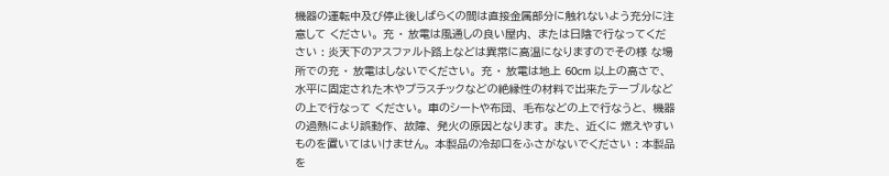機器の運転中及び停止後しばらくの間は直接金属部分に触れないよう充分に注意して ください。 充 ・ 放電は風通しの良い屋内、 または日陰で行なってください : 炎天下のアスファルト路上などは異常に高温になりますのでその様 な場所での充 ・ 放電はしないでください。 充 ・ 放電は地上 60cm 以上の高さで、 水平に固定された木やプラスチックなどの絶縁性の材料で出来たテーブルなどの上で行なって ください。 車のシートや布団、 毛布などの上で行なうと、 機器の過熱により誤動作、 故障、 発火の原因となります。 また、 近くに 燃えやすいものを置いてはいけません。 本製品の冷却口をふさがないでください : 本製品を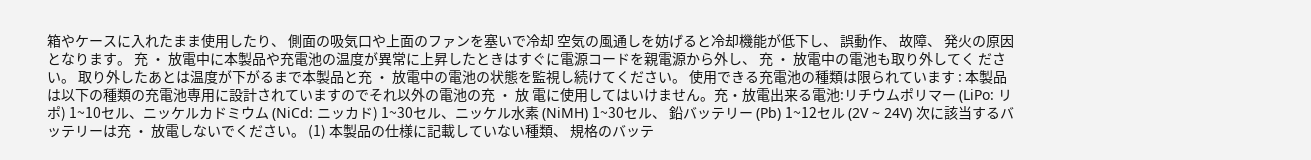箱やケースに入れたまま使用したり、 側面の吸気口や上面のファンを塞いで冷却 空気の風通しを妨げると冷却機能が低下し、 誤動作、 故障、 発火の原因となります。 充 ・ 放電中に本製品や充電池の温度が異常に上昇したときはすぐに電源コードを親電源から外し、 充 ・ 放電中の電池も取り外してく ださい。 取り外したあとは温度が下がるまで本製品と充 ・ 放電中の電池の状態を監視し続けてください。 使用できる充電池の種類は限られています : 本製品は以下の種類の充電池専用に設計されていますのでそれ以外の電池の充 ・ 放 電に使用してはいけません。充・放電出来る電池:リチウムポリマー (LiPo: リポ) 1~10セル、ニッケルカドミウム (NiCd: ニッカド) 1~30セル、ニッケル水素 (NiMH) 1~30セル、 鉛バッテリー (Pb) 1~12セル (2V ~ 24V) 次に該当するバッテリーは充 ・ 放電しないでください。 (1) 本製品の仕様に記載していない種類、 規格のバッテ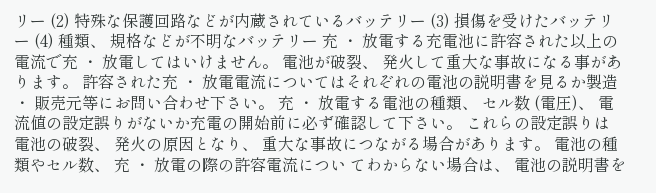リー (2) 特殊な保護回路などが内蔵されているバッテリー (3) 損傷を受けたバッテリー (4) 種類、 規格などが不明なバッテリー 充 ・ 放電する充電池に許容された以上の電流で充 ・ 放電してはいけません。 電池が破裂、 発火して重大な事故になる事があります。 許容された充 ・ 放電電流についてはそれぞれの電池の説明書を見るか製造 ・ 販売元等にお問い合わせ下さい。 充 ・ 放電する電池の種類、 セル数 (電圧)、 電流値の設定誤りがないか充電の開始前に必ず確認して下さい。 これらの設定誤りは 電池の破裂、 発火の原因となり、 重大な事故につながる場合があります。 電池の種類やセル数、 充 ・ 放電の際の許容電流につい てわからない場合は、 電池の説明書を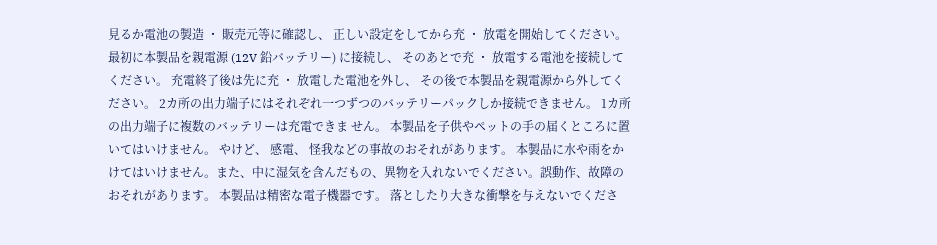見るか電池の製造 ・ 販売元等に確認し、 正しい設定をしてから充 ・ 放電を開始してください。 最初に本製品を親電源 (12V 鉛バッテリー) に接続し、 そのあとで充 ・ 放電する電池を接続してください。 充電終了後は先に充 ・ 放電した電池を外し、 その後で本製品を親電源から外してください。 2カ所の出力端子にはそれぞれ一つずつのバッテリーパックしか接続できません。 1カ所の出力端子に複数のバッテリーは充電できま せん。 本製品を子供やペットの手の届くところに置いてはいけません。 やけど、 感電、 怪我などの事故のおそれがあります。 本製品に水や雨をかけてはいけません。また、中に湿気を含んだもの、異物を入れないでください。誤動作、故障のおそれがあります。 本製品は精密な電子機器です。 落としたり大きな衝撃を与えないでくださ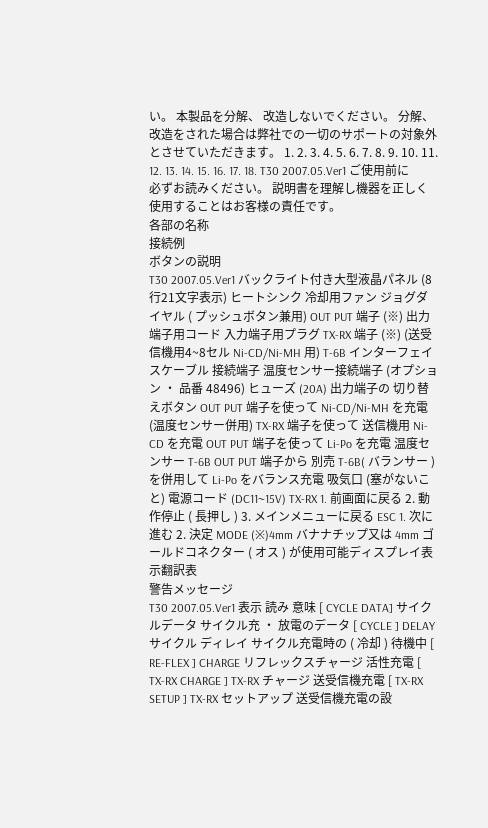い。 本製品を分解、 改造しないでください。 分解、 改造をされた場合は弊社での一切のサポートの対象外とさせていただきます。 1. 2. 3. 4. 5. 6. 7. 8. 9. 10. 11. 12. 13. 14. 15. 16. 17. 18. T30 2007.05.Ver1 ご使用前に必ずお読みください。 説明書を理解し機器を正しく使用することはお客様の責任です。
各部の名称
接続例
ボタンの説明
T30 2007.05.Ver1 バックライト付き大型液晶パネル (8行21文字表示) ヒートシンク 冷却用ファン ジョグダイヤル ( プッシュボタン兼用) OUT PUT 端子 (※) 出力端子用コード 入力端子用プラグ TX-RX 端子 (※) (送受信機用4~8セル Ni-CD/Ni-MH 用) T-6B インターフェイスケーブル 接続端子 温度センサー接続端子 (オプション ・ 品番 48496) ヒューズ (20A) 出力端子の 切り替えボタン OUT PUT 端子を使って Ni-CD/Ni-MH を充電 (温度センサー併用) TX-RX 端子を使って 送信機用 Ni-CD を充電 OUT PUT 端子を使って Li-Po を充電 温度センサー T-6B OUT PUT 端子から 別売 T-6B( バランサー ) を併用して Li-Po をバランス充電 吸気口 (塞がないこと) 電源コード (DC11~15V) TX-RX 1. 前画面に戻る 2. 動作停止 ( 長押し ) 3. メインメニューに戻る ESC 1. 次に進む 2. 決定 MODE (※)4mm バナナチップ又は 4mm ゴールドコネクター ( オス ) が使用可能ディスプレイ表示翻訳表
警告メッセージ
T30 2007.05.Ver1 表示 読み 意味 [ CYCLE DATA] サイクルデータ サイクル充 ・ 放電のデータ [ CYCLE ] DELAY サイクル ディレイ サイクル充電時の ( 冷却 ) 待機中 [ RE-FLEX ] CHARGE リフレックスチャージ 活性充電 [ TX-RX CHARGE ] TX-RX チャージ 送受信機充電 [ TX-RX SETUP ] TX-RX セットアップ 送受信機充電の設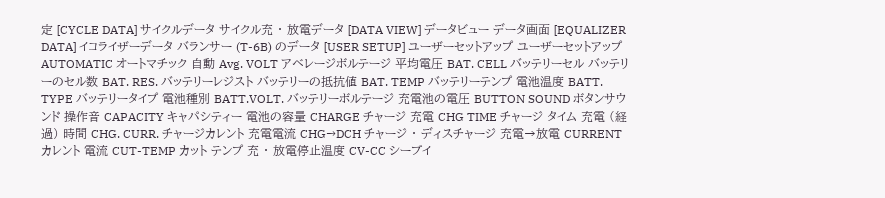定 [CYCLE DATA] サイクルデータ サイクル充 ・ 放電データ [DATA VIEW] データビュー データ画面 [EQUALIZER DATA] イコライザーデータ バランサー (T-6B) のデータ [USER SETUP] ユーザーセットアップ ユーザーセットアップ AUTOMATIC オートマチック 自動 Avg. VOLT アベレージボルテージ 平均電圧 BAT. CELL バッテリーセル バッテリーのセル数 BAT. RES. バッテリーレジスト バッテリーの抵抗値 BAT. TEMP バッテリーテンプ 電池温度 BATT. TYPE バッテリータイプ 電池種別 BATT.VOLT. バッテリーボルテージ 充電池の電圧 BUTTON SOUND ボタンサウンド 操作音 CAPACITY キャパシティー 電池の容量 CHARGE チャージ 充電 CHG TIME チャージ タイム 充電 (経過) 時間 CHG. CURR. チャージカレント 充電電流 CHG→DCH チャージ ・ ディスチャージ 充電→放電 CURRENT カレント 電流 CUT-TEMP カット テンプ 充 ・ 放電停止温度 CV-CC シーブイ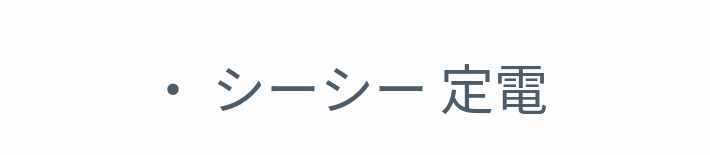・ シーシー 定電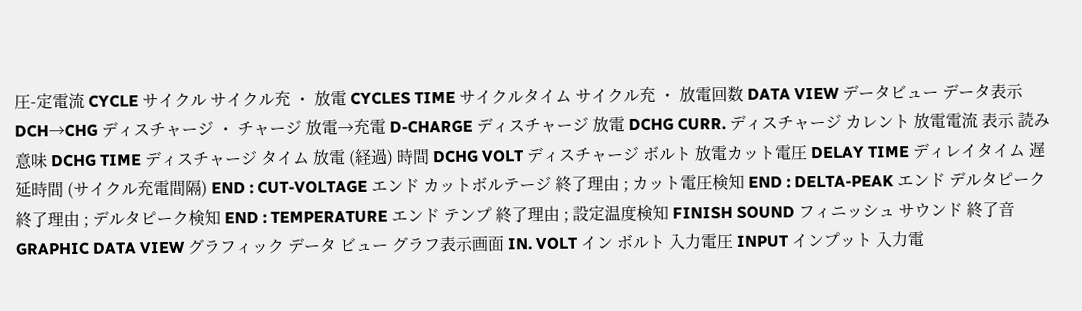圧-定電流 CYCLE サイクル サイクル充 ・ 放電 CYCLES TIME サイクルタイム サイクル充 ・ 放電回数 DATA VIEW データビュー データ表示 DCH→CHG ディスチャージ ・ チャージ 放電→充電 D-CHARGE ディスチャージ 放電 DCHG CURR. ディスチャージ カレント 放電電流 表示 読み 意味 DCHG TIME ディスチャージ タイム 放電 (経過) 時間 DCHG VOLT ディスチャージ ボルト 放電カット電圧 DELAY TIME ディレイタイム 遅延時間 (サイクル充電間隔) END : CUT-VOLTAGE エンド カットボルテージ 終了理由 ; カット電圧検知 END : DELTA-PEAK エンド デルタピーク 終了理由 ; デルタピーク検知 END : TEMPERATURE エンド テンプ 終了理由 ; 設定温度検知 FINISH SOUND フィニッシュ サウンド 終了音GRAPHIC DATA VIEW グラフィック データ ビュー グラフ表示画面 IN. VOLT イン ボルト 入力電圧 INPUT インプット 入力電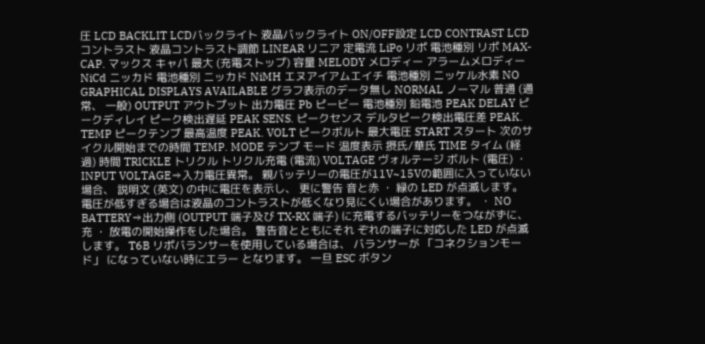圧 LCD BACKLIT LCDバックライト 液晶バックライト ON/OFF設定 LCD CONTRAST LCDコントラスト 液晶コントラスト調節 LINEAR リニア 定電流 LiPo リポ 電池種別 リポ MAX-CAP. マックス キャパ 最大 (充電ストップ) 容量 MELODY メロディー アラームメロディー NiCd ニッカド 電池種別 ニッカド NiMH エヌアイアムエイチ 電池種別 ニッケル水素 NO GRAPHICAL DISPLAYS AVAILABLE グラフ表示のデータ無し NORMAL ノーマル 普通 (通常、 一般) OUTPUT アウトプット 出力電圧 Pb ピービー 電池種別 鉛電池 PEAK DELAY ピークディレイ ピーク検出遅延 PEAK SENS. ピークセンス デルタピーク検出電圧差 PEAK. TEMP ピークテンプ 最高温度 PEAK. VOLT ピークボルト 最大電圧 START スタート 次のサイクル開始までの時間 TEMP. MODE テンプ モード 温度表示 摂氏/華氏 TIME タイム (経過) 時間 TRICKLE トリクル トリクル充電 (電流) VOLTAGE ヴォルテージ ボルト (電圧) ・ INPUT VOLTAGE⇒入力電圧異常。 親バッテリーの電圧が11V~15Vの範囲に入っていない場合、 説明文 (英文) の中に電圧を表示し、 更に警告 音と赤 ・ 緑の LED が点滅します。 電圧が低すぎる場合は液晶のコントラストが低くなり見にくい場合があります。 ・ NO BATTERY⇒出力側 (OUTPUT 端子及び TX-RX 端子) に充電するバッテリーをつながずに、 充 ・ 放電の開始操作をした場合。 警告音とともにそれ ぞれの端子に対応した LED が点滅します。 T6B リポバランサーを使用している場合は、 バランサーが 「コネクションモード」 になっていない時にエラー となります。 一旦 ESC ボタン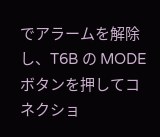でアラームを解除し、T6B の MODE ボタンを押してコネクショ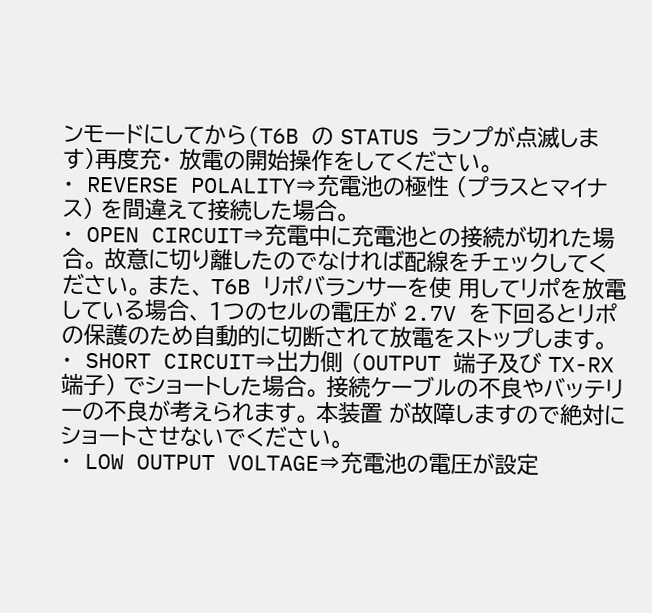ンモードにしてから(T6B の STATUS ランプが点滅します)再度充・ 放電の開始操作をしてください。
・ REVERSE POLALITY⇒充電池の極性 (プラスとマイナス) を間違えて接続した場合。
・ OPEN CIRCUIT⇒充電中に充電池との接続が切れた場合。 故意に切り離したのでなければ配線をチェックしてください。 また、 T6B リポバランサーを使 用してリポを放電している場合、 1つのセルの電圧が 2.7V を下回るとリポの保護のため自動的に切断されて放電をストップします。
・ SHORT CIRCUIT⇒出力側 (OUTPUT 端子及び TX-RX 端子) でショートした場合。 接続ケーブルの不良やバッテリーの不良が考えられます。 本装置 が故障しますので絶対にショートさせないでください。
・ LOW OUTPUT VOLTAGE⇒充電池の電圧が設定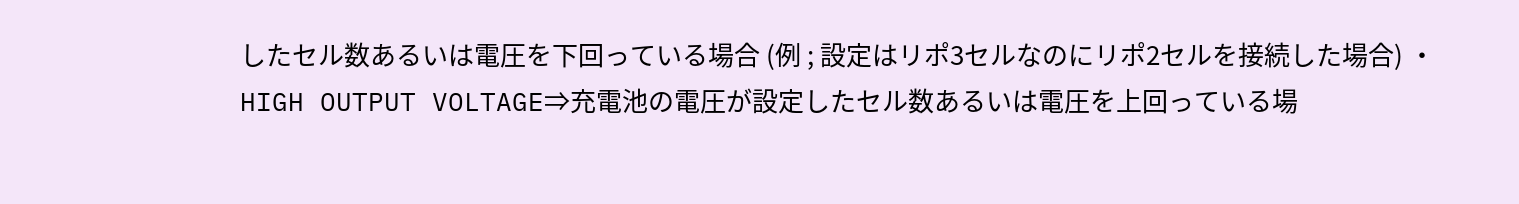したセル数あるいは電圧を下回っている場合 (例 ; 設定はリポ3セルなのにリポ2セルを接続した場合) ・ HIGH OUTPUT VOLTAGE⇒充電池の電圧が設定したセル数あるいは電圧を上回っている場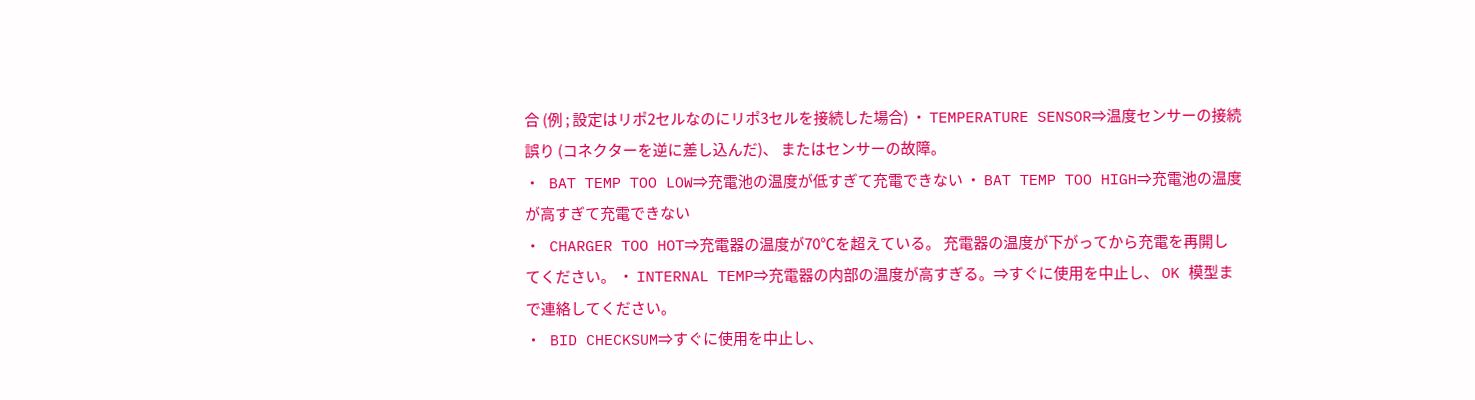合 (例 ; 設定はリポ2セルなのにリポ3セルを接続した場合) ・ TEMPERATURE SENSOR⇒温度センサーの接続誤り (コネクターを逆に差し込んだ)、 またはセンサーの故障。
・ BAT TEMP TOO LOW⇒充電池の温度が低すぎて充電できない ・ BAT TEMP TOO HIGH⇒充電池の温度が高すぎて充電できない
・ CHARGER TOO HOT⇒充電器の温度が70℃を超えている。 充電器の温度が下がってから充電を再開してください。 ・ INTERNAL TEMP⇒充電器の内部の温度が高すぎる。⇒すぐに使用を中止し、 OK 模型まで連絡してください。
・ BID CHECKSUM⇒すぐに使用を中止し、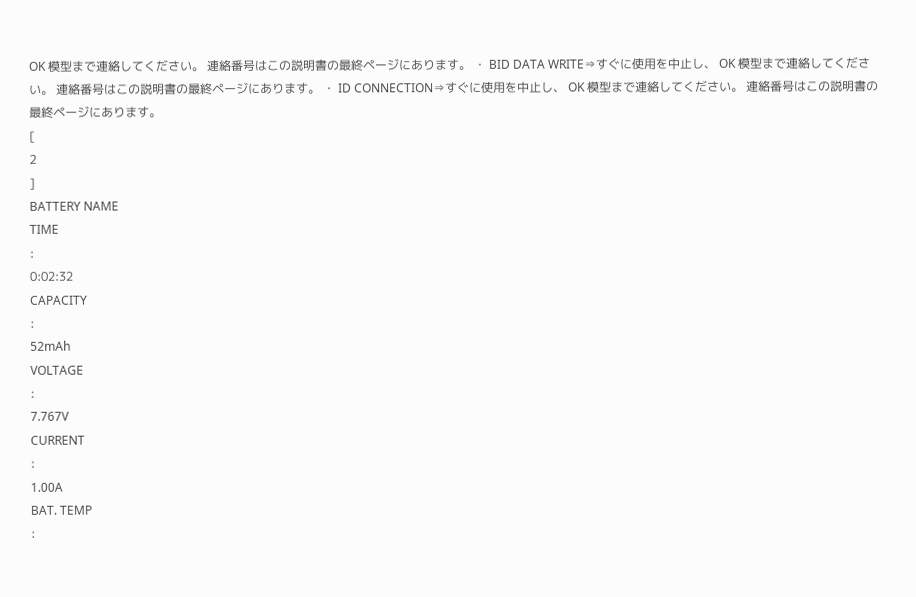OK 模型まで連絡してください。 連絡番号はこの説明書の最終ページにあります。 ・ BID DATA WRITE⇒すぐに使用を中止し、 OK 模型まで連絡してください。 連絡番号はこの説明書の最終ページにあります。 ・ ID CONNECTION⇒すぐに使用を中止し、 OK 模型まで連絡してください。 連絡番号はこの説明書の最終ページにあります。
[
2
]
BATTERY NAME
TIME
:
0:02:32
CAPACITY
:
52mAh
VOLTAGE
:
7.767V
CURRENT
:
1.00A
BAT. TEMP
: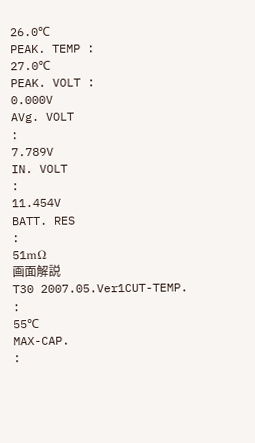26.0℃
PEAK. TEMP :
27.0℃
PEAK. VOLT :
0.000V
AVg. VOLT
:
7.789V
IN. VOLT
:
11.454V
BATT. RES
:
51mΩ
画面解説
T30 2007.05.Ver1CUT-TEMP.
:
55℃
MAX-CAP.
: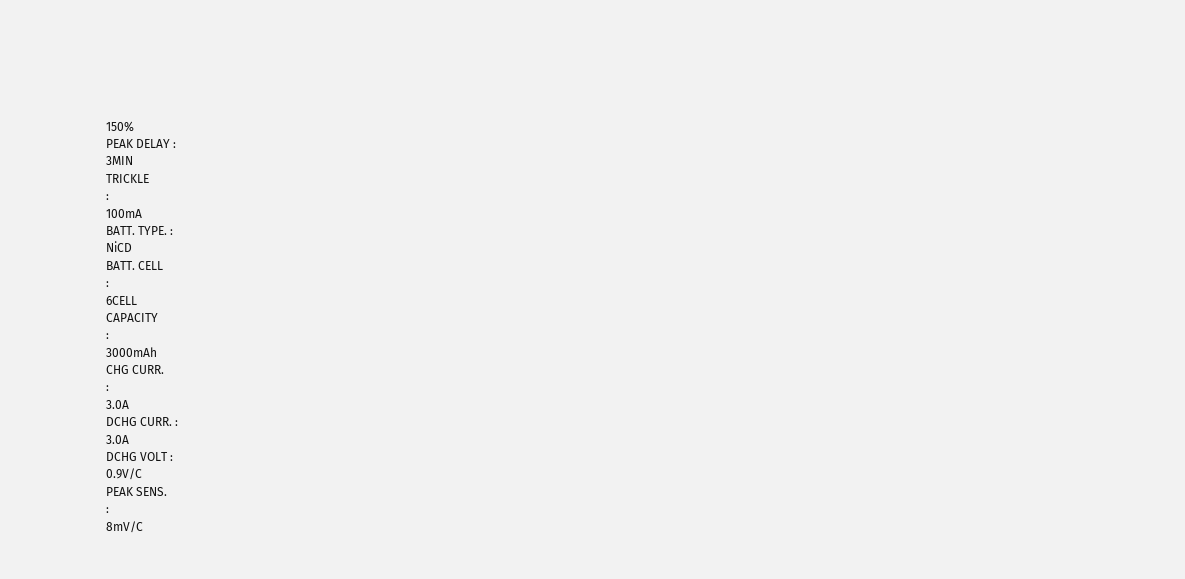150%
PEAK DELAY :
3MIN
TRICKLE
:
100mA
BATT. TYPE. :
NiCD
BATT. CELL
:
6CELL
CAPACITY
:
3000mAh
CHG CURR.
:
3.0A
DCHG CURR. :
3.0A
DCHG VOLT :
0.9V/C
PEAK SENS.
:
8mV/C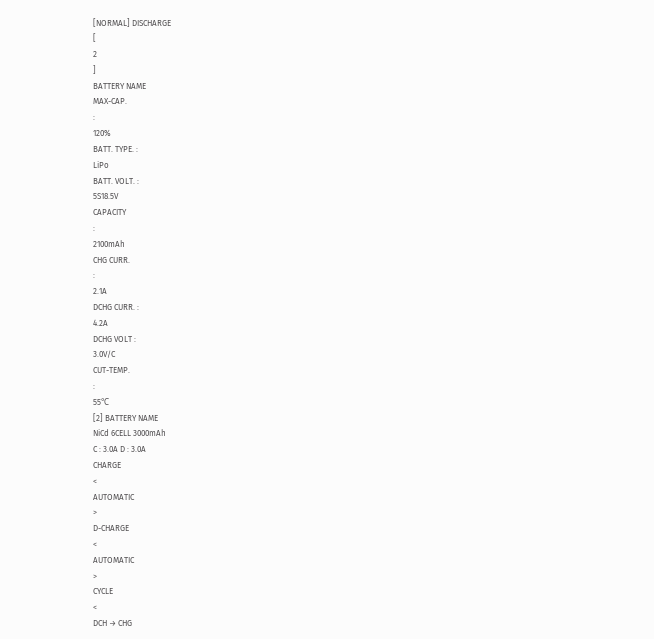[NORMAL] DISCHARGE
[
2
]
BATTERY NAME
MAX-CAP.
:
120%
BATT. TYPE. :
LiPo
BATT. VOLT. :
5S18.5V
CAPACITY
:
2100mAh
CHG CURR.
:
2.1A
DCHG CURR. :
4.2A
DCHG VOLT :
3.0V/C
CUT-TEMP.
:
55℃
[2] BATTERY NAME
NiCd 6CELL 3000mAh
C : 3.0A D : 3.0A
CHARGE
<
AUTOMATIC
>
D-CHARGE
<
AUTOMATIC
>
CYCLE
<
DCH → CHG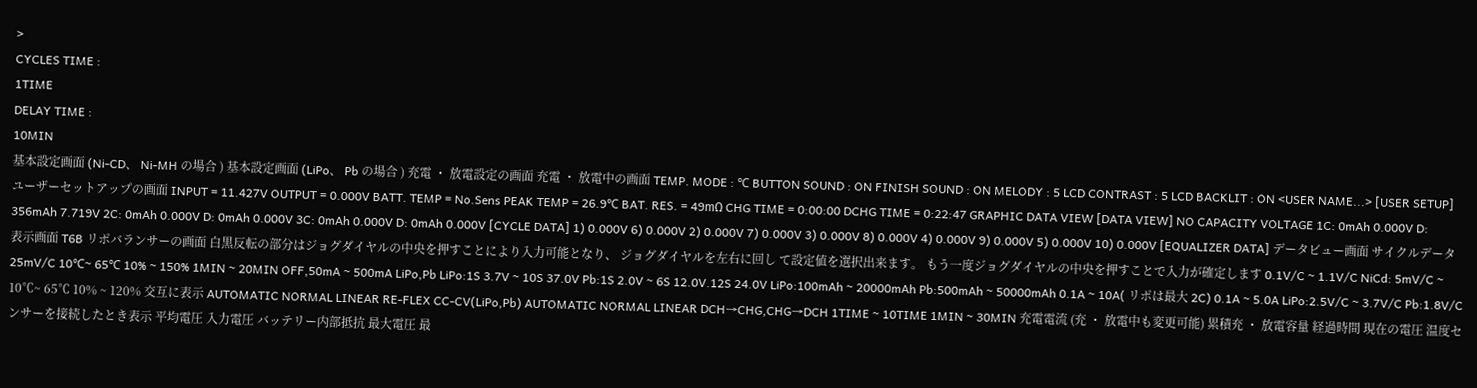>
CYCLES TIME :
1TIME
DELAY TIME :
10MIN
基本設定画面 (Ni-CD、 Ni-MH の場合 ) 基本設定画面 (LiPo、 Pb の場合 ) 充電 ・ 放電設定の画面 充電 ・ 放電中の画面 TEMP. MODE : ℃ BUTTON SOUND : ON FINISH SOUND : ON MELODY : 5 LCD CONTRAST : 5 LCD BACKLIT : ON <USER NAME...> [USER SETUP] ユーザーセットアップの画面 INPUT = 11.427V OUTPUT = 0.000V BATT. TEMP = No.Sens PEAK TEMP = 26.9℃ BAT. RES. = 49mΩ CHG TIME = 0:00:00 DCHG TIME = 0:22:47 GRAPHIC DATA VIEW [DATA VIEW] NO CAPACITY VOLTAGE 1C: 0mAh 0.000V D: 356mAh 7.719V 2C: 0mAh 0.000V D: 0mAh 0.000V 3C: 0mAh 0.000V D: 0mAh 0.000V [CYCLE DATA] 1) 0.000V 6) 0.000V 2) 0.000V 7) 0.000V 3) 0.000V 8) 0.000V 4) 0.000V 9) 0.000V 5) 0.000V 10) 0.000V [EQUALIZER DATA] データビュー画面 サイクルデータ表示画面 T6B リポバランサーの画面 白黒反転の部分はジョグダイヤルの中央を押すことにより入力可能となり、 ジョグダイヤルを左右に回し て設定値を選択出来ます。 もう一度ジョグダイヤルの中央を押すことで入力が確定します 0.1V/C ~ 1.1V/C NiCd: 5mV/C ~ 25mV/C 10℃~ 65℃ 10% ~ 150% 1MIN ~ 20MIN OFF,50mA ~ 500mA LiPo,Pb LiPo:1S 3.7V ~ 10S 37.0V Pb:1S 2.0V ~ 6S 12.0V.12S 24.0V LiPo:100mAh ~ 20000mAh Pb:500mAh ~ 50000mAh 0.1A ~ 10A( リポは最大 2C) 0.1A ~ 5.0A LiPo:2.5V/C ~ 3.7V/C Pb:1.8V/C 10℃~ 65℃ 10% ~ 120% 交互に表示 AUTOMATIC NORMAL LINEAR RE-FLEX CC-CV(LiPo,Pb) AUTOMATIC NORMAL LINEAR DCH→CHG,CHG→DCH 1TIME ~ 10TIME 1MIN ~ 30MIN 充電電流 (充 ・ 放電中も変更可能) 累積充 ・ 放電容量 経過時間 現在の電圧 温度センサーを接続したとき表示 平均電圧 入力電圧 バッテリー内部抵抗 最大電圧 最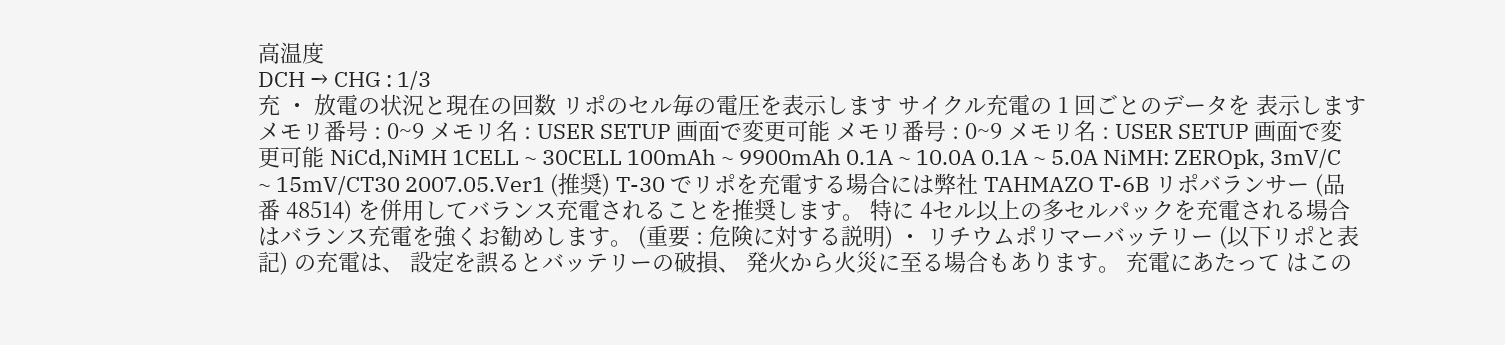高温度
DCH → CHG : 1/3
充 ・ 放電の状況と現在の回数 リポのセル毎の電圧を表示します サイクル充電の 1 回ごとのデータを 表示します メモリ番号 : 0~9 メモリ名 : USER SETUP 画面で変更可能 メモリ番号 : 0~9 メモリ名 : USER SETUP 画面で変更可能 NiCd,NiMH 1CELL ~ 30CELL 100mAh ~ 9900mAh 0.1A ~ 10.0A 0.1A ~ 5.0A NiMH: ZEROpk, 3mV/C ~ 15mV/CT30 2007.05.Ver1 (推奨) T-30 でリポを充電する場合には弊社 TAHMAZO T-6B リポバランサー (品番 48514) を併用してバランス充電されることを推奨します。 特に 4セル以上の多セルパックを充電される場合はバランス充電を強くお勧めします。 (重要 : 危険に対する説明) ・ リチウムポリマーバッテリー (以下リポと表記) の充電は、 設定を誤るとバッテリーの破損、 発火から火災に至る場合もあります。 充電にあたって はこの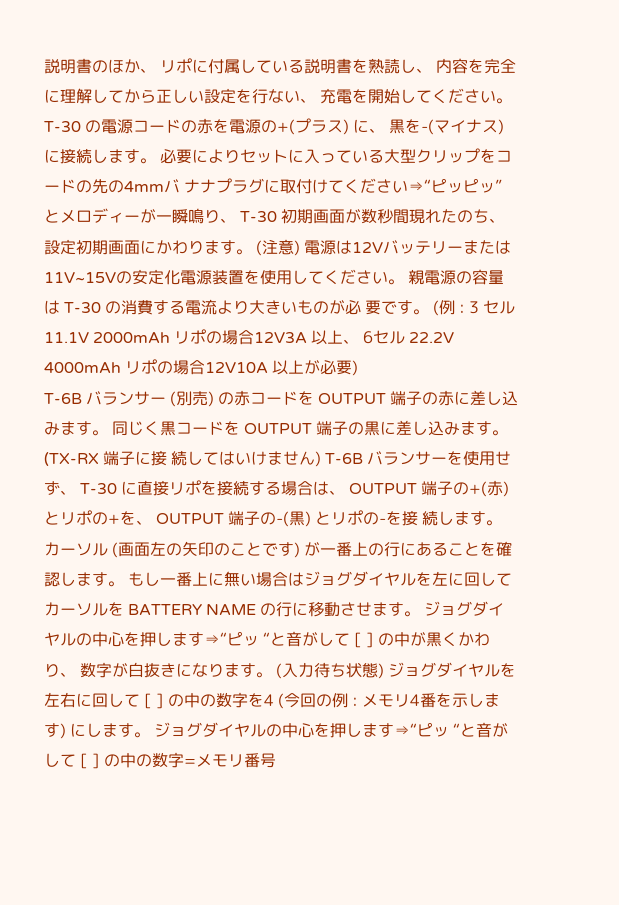説明書のほか、 リポに付属している説明書を熟読し、 内容を完全に理解してから正しい設定を行ない、 充電を開始してください。 T-30 の電源コードの赤を電源の+(プラス) に、 黒を-(マイナス) に接続します。 必要によりセットに入っている大型クリップをコードの先の4mmバ ナナプラグに取付けてください⇒“ピッピッ” とメロディーが一瞬鳴り、 T-30 初期画面が数秒間現れたのち、 設定初期画面にかわります。 (注意) 電源は12Vバッテリーまたは11V~15Vの安定化電源装置を使用してください。 親電源の容量は T-30 の消費する電流より大きいものが必 要です。 (例 : 3 セル 11.1V 2000mAh リポの場合12V3A 以上、 6セル 22.2V 4000mAh リポの場合12V10A 以上が必要)
T-6B バランサー (別売) の赤コードを OUTPUT 端子の赤に差し込みます。 同じく黒コードを OUTPUT 端子の黒に差し込みます。 (TX-RX 端子に接 続してはいけません) T-6B バランサーを使用せず、 T-30 に直接リポを接続する場合は、 OUTPUT 端子の+(赤) とリポの+を、 OUTPUT 端子の-(黒) とリポの-を接 続します。 カーソル (画面左の矢印のことです) が一番上の行にあることを確認します。 もし一番上に無い場合はジョグダイヤルを左に回してカーソルを BATTERY NAME の行に移動させます。 ジョグダイヤルの中心を押します⇒“ピッ “と音がして [ ] の中が黒くかわり、 数字が白抜きになります。 (入力待ち状態) ジョグダイヤルを左右に回して [ ] の中の数字を4 (今回の例 : メモリ4番を示します) にします。 ジョグダイヤルの中心を押します⇒“ピッ “と音がして [ ] の中の数字=メモリ番号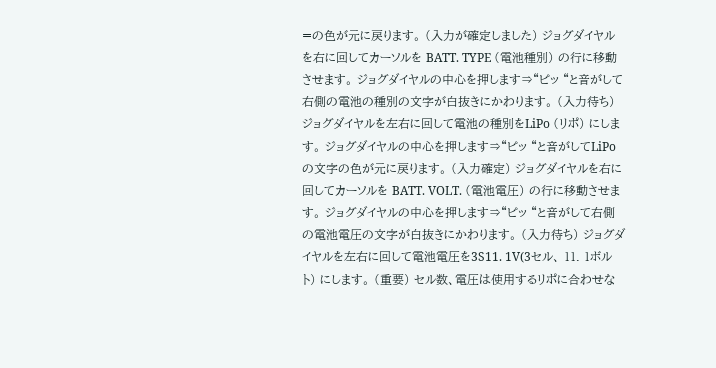=の色が元に戻ります。 (入力が確定しました) ジョグダイヤルを右に回してカーソルを BATT. TYPE (電池種別) の行に移動させます。 ジョグダイヤルの中心を押します⇒“ピッ “と音がして右側の電池の種別の文字が白抜きにかわります。 (入力待ち) ジョグダイヤルを左右に回して電池の種別をLiPo (リポ) にします。 ジョグダイヤルの中心を押します⇒“ピッ “と音がしてLiPo の文字の色が元に戻ります。 (入力確定) ジョグダイヤルを右に回してカーソルを BATT. VOLT. (電池電圧) の行に移動させます。 ジョグダイヤルの中心を押します⇒“ピッ “と音がして右側の電池電圧の文字が白抜きにかわります。 (入力待ち) ジョグダイヤルを左右に回して電池電圧を3S11. 1V(3セル、 11. 1ボルト) にします。 (重要) セル数、電圧は使用するリポに合わせな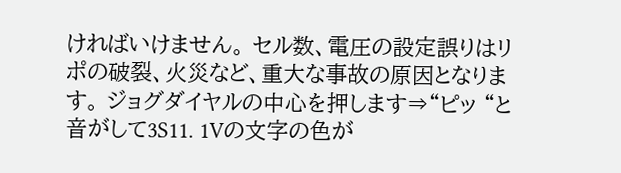ければいけません。 セル数、電圧の設定誤りはリポの破裂、火災など、重大な事故の原因となります。 ジョグダイヤルの中心を押します⇒“ピッ “と音がして3S11. 1Vの文字の色が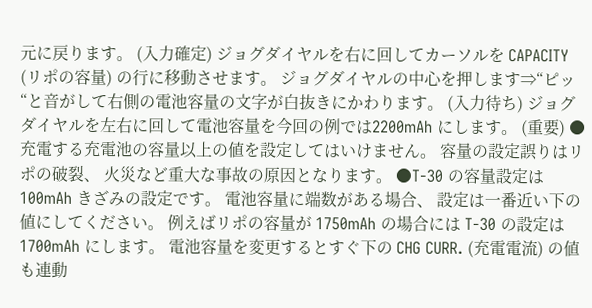元に戻ります。 (入力確定) ジョグダイヤルを右に回してカーソルを CAPACITY (リポの容量) の行に移動させます。 ジョグダイヤルの中心を押します⇒“ピッ “と音がして右側の電池容量の文字が白抜きにかわります。 (入力待ち) ジョグダイヤルを左右に回して電池容量を今回の例では2200mAh にします。 (重要) ●充電する充電池の容量以上の値を設定してはいけません。 容量の設定誤りはリポの破裂、 火災など重大な事故の原因となります。 ●T-30 の容量設定は100mAh きざみの設定です。 電池容量に端数がある場合、 設定は一番近い下の値にしてください。 例えばリポの容量が 1750mAh の場合には T-30 の設定は 1700mAh にします。 電池容量を変更するとすぐ下の CHG CURR. (充電電流) の値も連動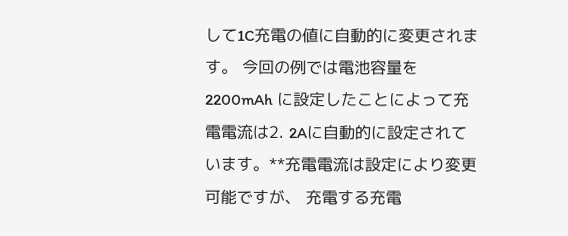して1C充電の値に自動的に変更されます。 今回の例では電池容量を 2200mAh に設定したことによって充電電流は2. 2Aに自動的に設定されています。**充電電流は設定により変更可能ですが、 充電する充電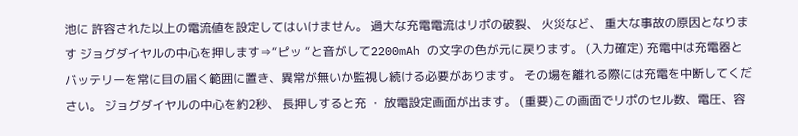池に 許容された以上の電流値を設定してはいけません。 過大な充電電流はリポの破裂、 火災など、 重大な事故の原因となります ジョグダイヤルの中心を押します⇒“ピッ “と音がして2200mAh の文字の色が元に戻ります。 (入力確定) 充電中は充電器とバッテリーを常に目の届く範囲に置き、異常が無いか監視し続ける必要があります。 その場を離れる際には充電を中断してください。 ジョグダイヤルの中心を約2秒、 長押しすると充 ・ 放電設定画面が出ます。 (重要)この画面でリポのセル数、電圧、容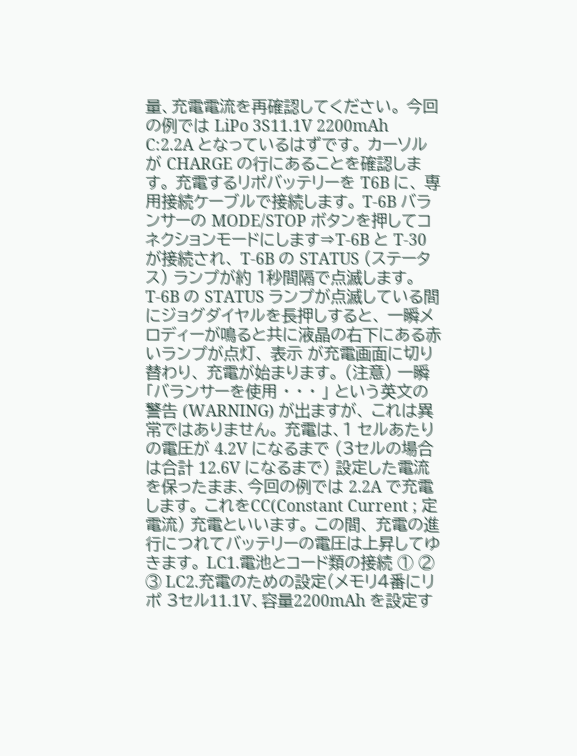量、充電電流を再確認してください。 今回の例では LiPo 3S11.1V 2200mAh C:2.2A となっているはずです。 カーソルが CHARGE の行にあることを確認します。 充電するリポバッテリーを T6B に、 専用接続ケーブルで接続します。 T-6B バランサーの MODE/STOP ボタンを押してコネクションモードにします⇒T-6B と T-30 が接続され、 T-6B の STATUS (ステータス) ランプが約 1秒間隔で点滅します。 T-6B の STATUS ランプが点滅している間にジョグダイヤルを長押しすると、 一瞬メロディーが鳴ると共に液晶の右下にある赤いランプが点灯、 表示 が充電画面に切り替わり、 充電が始まります。 (注意) 一瞬 「バランサーを使用 ・ ・ ・ 」 という英文の警告 (WARNING) が出ますが、 これは異常ではありません。 充電は、1 セルあたりの電圧が 4.2V になるまで (3セルの場合は合計 12.6V になるまで) 設定した電流を保ったまま、今回の例では 2.2A で充電します。 これをCC(Constant Current ; 定電流) 充電といいます。 この間、 充電の進行につれてバッテリーの電圧は上昇してゆきます。 LC1.電池とコード類の接続 ① ② ③ LC2.充電のための設定(メモリ4番にリポ 3セル11.1V、容量2200mAh を設定す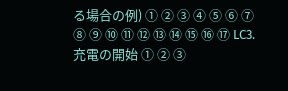る場合の例) ① ② ③ ④ ⑤ ⑥ ⑦ ⑧ ⑨ ⑩ ⑪ ⑫ ⑬ ⑭ ⑮ ⑯ ⑰ LC3.充電の開始 ① ② ③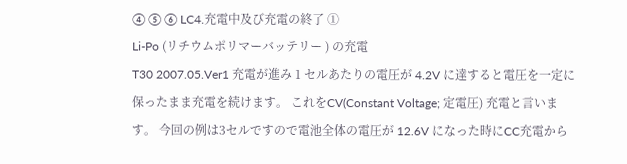④ ⑤ ⑥ LC4.充電中及び充電の終了 ①
Li-Po (リチウムポリマーバッテリー ) の充電
T30 2007.05.Ver1 充電が進み 1 セルあたりの電圧が 4.2V に達すると電圧を一定に保ったまま充電を続けます。 これをCV(Constant Voltage; 定電圧) 充電と言います。 今回の例は3セルですので電池全体の電圧が 12.6V になった時にCC充電から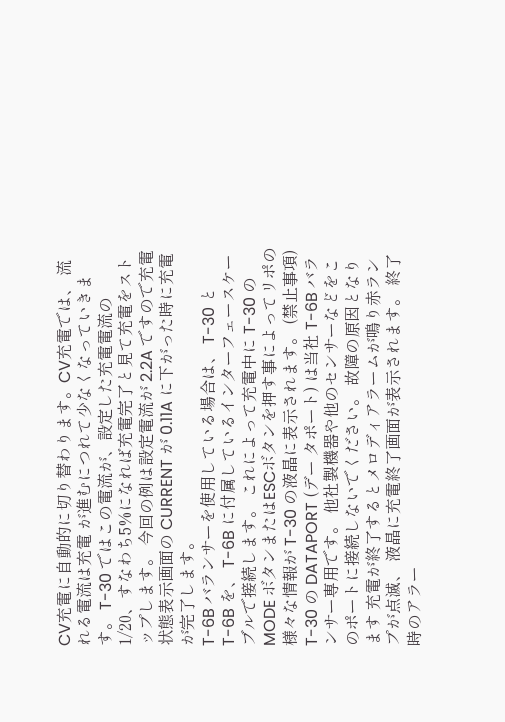CV充電に自動的に切り替わります。CV充電では、 流れる電流は充電 が進むにつれて少なくなっていきます。 T-30 ではこの電流が、設定した充電電流の 1/20、すなわち5%になれば充電完了と見て充電をストップします。 今回の例は設定電流が 2.2A ですので充電状態表示画面の CURRENT が 0.11A に下がった時に充電が完了します。
T-6B バランサーを使用している場合は、 T-30 と T-6B を、 T-6B に付属しているインターフェースケーブルで接続します。 これによって充電中に T-30 の MODE ボタンまたはESCボタンを押す事によってリポの様々な情報が T-30 の液晶に表示されます。 (禁止事項) T-30 の DATAPORT (デー タポート) は当社 T-6B バランサー専用です。 他社製機器や他のセンサーなどをこのポートに接続しないでください。 故障の原因となります 充電が終了するとメロディアラームが鳴り赤ランプが点滅、 液晶に充電終了画面が表示されます。 終了時のアラー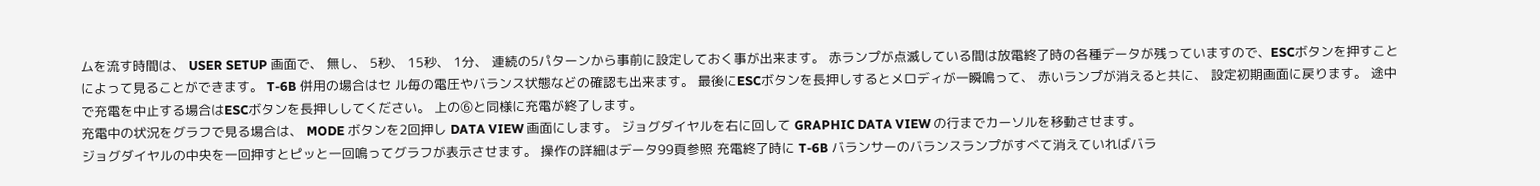ムを流す時間は、 USER SETUP 画面で、 無し、 5秒、 15秒、 1分、 連続の5パターンから事前に設定しておく事が出来ます。 赤ランプが点滅している間は放電終了時の各種データが残っていますので、ESCボタンを押すことによって見ることができます。 T-6B 併用の場合はセ ル毎の電圧やバランス状態などの確認も出来ます。 最後にESCボタンを長押しするとメロディが一瞬鳴って、 赤いランプが消えると共に、 設定初期画面に戻ります。 途中で充電を中止する場合はESCボタンを長押ししてください。 上の⑥と同様に充電が終了します。
充電中の状況をグラフで見る場合は、 MODE ボタンを2回押し DATA VIEW 画面にします。 ジョグダイヤルを右に回して GRAPHIC DATA VIEW の行までカーソルを移動させます。
ジョグダイヤルの中央を一回押すとピッと一回鳴ってグラフが表示させます。 操作の詳細はデータ99頁参照 充電終了時に T-6B バランサーのバランスランプがすべて消えていればバラ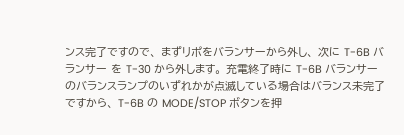ンス完了ですので、 まずリポをバランサーから外し、 次に T-6B バランサー を T-30 から外します。 充電終了時に T-6B バランサーのバランスランプのいずれかが点滅している場合はバランス未完了ですから、 T-6B の MODE/STOP ボタンを押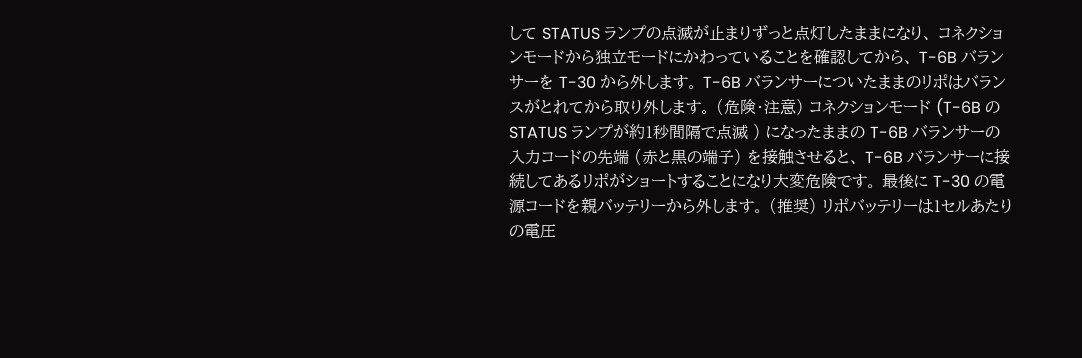して STATUS ランプの点滅が止まりずっと点灯したままになり、 コネクションモードから独立モードにかわっていることを確認してから、 T-6B バランサーを T-30 から外します。 T-6B バランサーについたままのリポはバランスがとれてから取り外します。 (危険・注意) コネクションモード (T-6B の STATUS ランプが約1秒間隔で点滅 ) になったままの T-6B バランサーの入力コードの先端 (赤と黒の端子) を接触させると、 T-6B バランサーに接続してあるリポがショートすることになり大変危険です。 最後に T-30 の電源コードを親バッテリーから外します。 (推奨) リポバッテリーは1セルあたりの電圧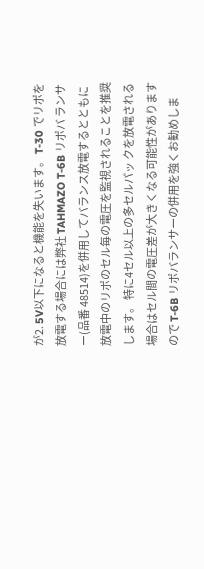が2. 5V以下になると機能を失います。 T-30 でリポを放電する場合には弊社 TAHMAZO T-6B リポバ ランサー(品番 48514)を併用してバランス放電するとともに放電中のリポのセル毎の電圧を監視されることを推奨します。 特に4セル以上の多セルパッ クを放電される場合はセル間の電圧差が大きくなる可能性がありますので T-6B リポバランサーの併用を強くお勧めしま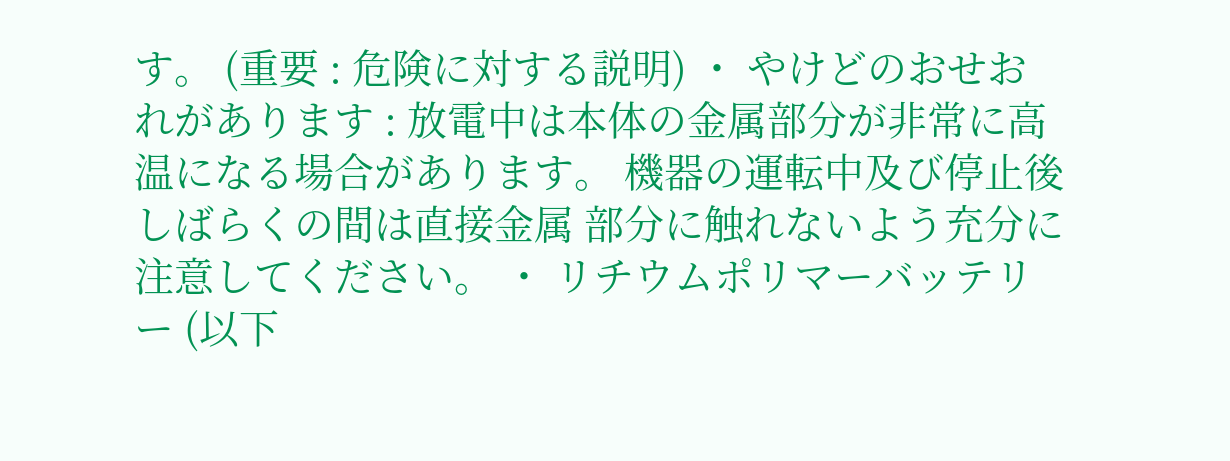す。 (重要 : 危険に対する説明) ・ やけどのおせおれがあります : 放電中は本体の金属部分が非常に高温になる場合があります。 機器の運転中及び停止後しばらくの間は直接金属 部分に触れないよう充分に注意してください。 ・ リチウムポリマーバッテリー (以下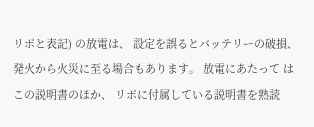リポと表記) の放電は、 設定を誤るとバッテリーの破損、 発火から火災に至る場合もあります。 放電にあたって はこの説明書のほか、 リポに付属している説明書を熟読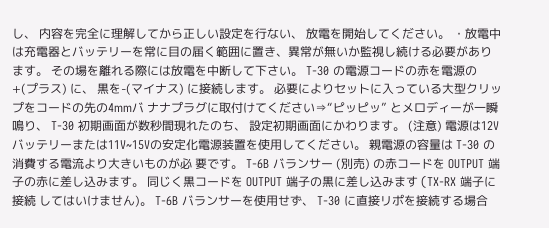し、 内容を完全に理解してから正しい設定を行ない、 放電を開始してください。 ・放電中は充電器とバッテリーを常に目の届く範囲に置き、異常が無いか監視し続ける必要があります。 その場を離れる際には放電を中断して下さい。 T-30 の電源コードの赤を電源の+(プラス) に、 黒を-(マイナス) に接続します。 必要によりセットに入っている大型クリップをコードの先の4mmバ ナナプラグに取付けてください⇒“ピッピッ” とメロディーが一瞬鳴り、 T-30 初期画面が数秒間現れたのち、 設定初期画面にかわります。 (注意) 電源は12Vバッテリーまたは11V~15Vの安定化電源装置を使用してください。 親電源の容量は T-30 の消費する電流より大きいものが必 要です。 T-6B バランサー (別売) の赤コードを OUTPUT 端子の赤に差し込みます。 同じく黒コードを OUTPUT 端子の黒に差し込みます (TX-RX 端子に接続 してはいけません)。 T-6B バランサーを使用せず、 T-30 に直接リポを接続する場合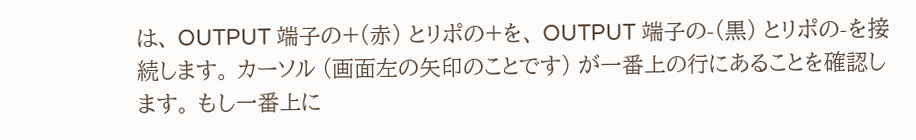は、 OUTPUT 端子の+(赤) とリポの+を、 OUTPUT 端子の-(黒) とリポの-を接 続します。 カーソル (画面左の矢印のことです) が一番上の行にあることを確認します。 もし一番上に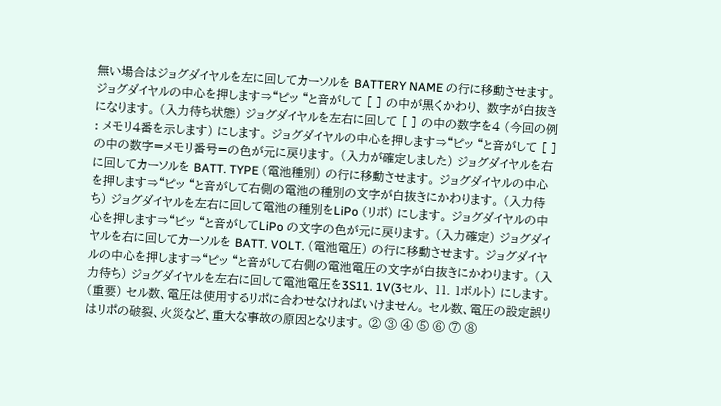無い場合はジョグダイヤルを左に回してカーソルを BATTERY NAME の行に移動させます。 ジョグダイヤルの中心を押します⇒“ピッ “と音がして [ ] の中が黒くかわり、 数字が白抜きになります。 (入力待ち状態) ジョグダイヤルを左右に回して [ ] の中の数字を4 (今回の例 : メモリ4番を示します) にします。 ジョグダイヤルの中心を押します⇒“ピッ “と音がして [ ] の中の数字=メモリ番号=の色が元に戻ります。 (入力が確定しました) ジョグダイヤルを右に回してカーソルを BATT. TYPE (電池種別) の行に移動させます。 ジョグダイヤルの中心を押します⇒“ピッ “と音がして右側の電池の種別の文字が白抜きにかわります。 (入力待ち) ジョグダイヤルを左右に回して電池の種別をLiPo (リポ) にします。 ジョグダイヤルの中心を押します⇒“ピッ “と音がしてLiPo の文字の色が元に戻ります。 (入力確定) ジョグダイヤルを右に回してカーソルを BATT. VOLT. (電池電圧) の行に移動させます。 ジョグダイヤルの中心を押します⇒“ピッ “と音がして右側の電池電圧の文字が白抜きにかわります。 (入力待ち) ジョグダイヤルを左右に回して電池電圧を3S11. 1V(3セル、 11. 1ボルト) にします。 (重要) セル数、電圧は使用するリポに合わせなければいけません。 セル数、電圧の設定誤りはリポの破裂、火災など、重大な事故の原因となります。 ② ③ ④ ⑤ ⑥ ⑦ ⑧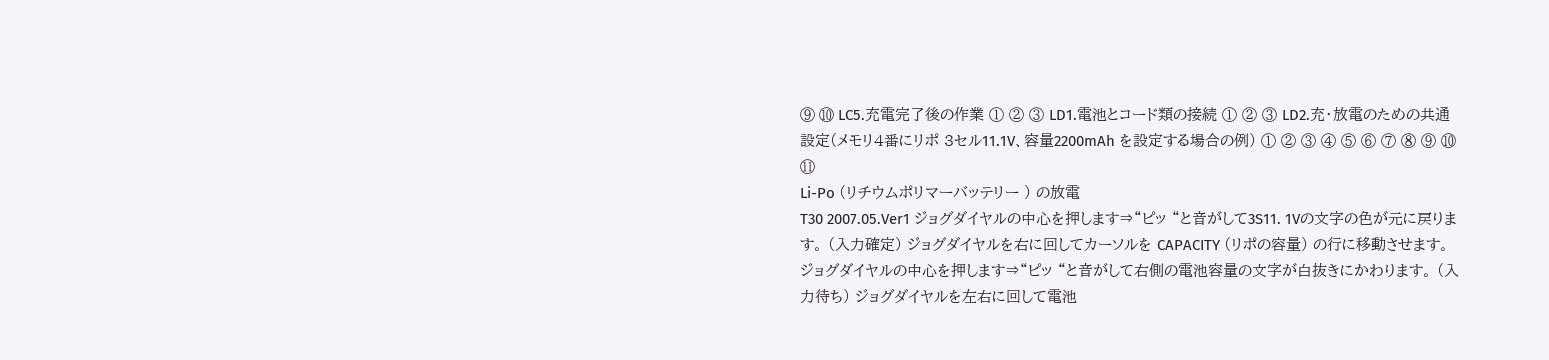⑨ ⑩ LC5.充電完了後の作業 ① ② ③ LD1.電池とコード類の接続 ① ② ③ LD2.充・放電のための共通設定(メモリ4番にリポ 3セル11.1V、容量2200mAh を設定する場合の例) ① ② ③ ④ ⑤ ⑥ ⑦ ⑧ ⑨ ⑩ ⑪
Li-Po (リチウムポリマーバッテリー ) の放電
T30 2007.05.Ver1 ジョグダイヤルの中心を押します⇒“ピッ “と音がして3S11. 1Vの文字の色が元に戻ります。 (入力確定) ジョグダイヤルを右に回してカーソルを CAPACITY (リポの容量) の行に移動させます。 ジョグダイヤルの中心を押します⇒“ピッ “と音がして右側の電池容量の文字が白抜きにかわります。 (入力待ち) ジョグダイヤルを左右に回して電池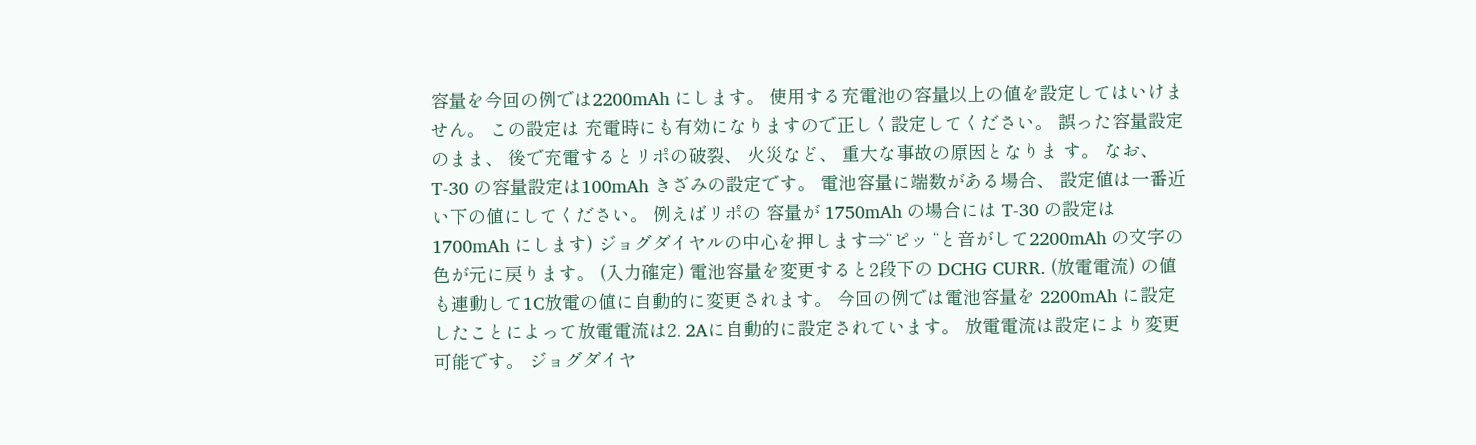容量を今回の例では2200mAh にします。 使用する充電池の容量以上の値を設定してはいけません。 この設定は 充電時にも有効になりますので正しく設定してください。 誤った容量設定のまま、 後で充電するとリポの破裂、 火災など、 重大な事故の原因となりま す。 なお、 T-30 の容量設定は100mAh きざみの設定です。 電池容量に端数がある場合、 設定値は一番近い下の値にしてください。 例えばリポの 容量が 1750mAh の場合には T-30 の設定は 1700mAh にします) ジョグダイヤルの中心を押します⇒“ピッ “と音がして2200mAh の文字の色が元に戻ります。 (入力確定) 電池容量を変更すると2段下の DCHG CURR. (放電電流) の値も連動して1C放電の値に自動的に変更されます。 今回の例では電池容量を 2200mAh に設定したことによって放電電流は2. 2Aに自動的に設定されています。 放電電流は設定により変更可能です。 ジョグダイヤ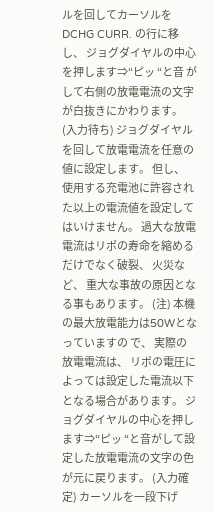ルを回してカーソルを DCHG CURR. の行に移し、 ジョグダイヤルの中心を押します⇒“ピッ “と音 がして右側の放電電流の文字が白抜きにかわります。 (入力待ち) ジョグダイヤルを回して放電電流を任意の値に設定します。 但し、 使用する充電池に許容された以上の電流値を設定してはいけません。 過大な放電 電流はリポの寿命を縮めるだけでなく破裂、 火災など、 重大な事故の原因となる事もあります。 (注) 本機の最大放電能力は50Wとなっていますの で、 実際の放電電流は、 リポの電圧によっては設定した電流以下となる場合があります。 ジョグダイヤルの中心を押します⇒“ピッ “と音がして設定した放電電流の文字の色が元に戻ります。 (入力確定) カーソルを一段下げ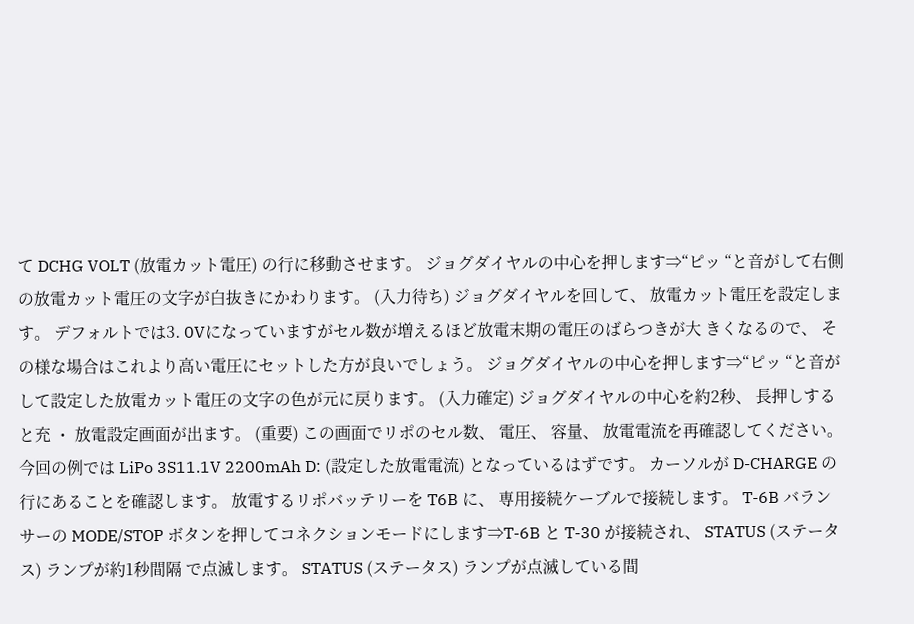て DCHG VOLT (放電カット電圧) の行に移動させます。 ジョグダイヤルの中心を押します⇒“ピッ “と音がして右側の放電カット電圧の文字が白抜きにかわります。 (入力待ち) ジョグダイヤルを回して、 放電カット電圧を設定します。 デフォルトでは3. 0Vになっていますがセル数が増えるほど放電末期の電圧のばらつきが大 きくなるので、 その様な場合はこれより高い電圧にセットした方が良いでしょう。 ジョグダイヤルの中心を押します⇒“ピッ “と音がして設定した放電カット電圧の文字の色が元に戻ります。 (入力確定) ジョグダイヤルの中心を約2秒、 長押しすると充 ・ 放電設定画面が出ます。 (重要) この画面でリポのセル数、 電圧、 容量、 放電電流を再確認してください。 今回の例では LiPo 3S11.1V 2200mAh D: (設定した放電電流) となっているはずです。 カーソルが D-CHARGE の行にあることを確認します。 放電するリポバッテリーを T6B に、 専用接続ケーブルで接続します。 T-6B バランサーの MODE/STOP ボタンを押してコネクションモードにします⇒T-6B と T-30 が接続され、 STATUS (ステータス) ランプが約1秒間隔 で点滅します。 STATUS (ステータス) ランプが点滅している間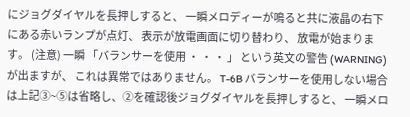にジョグダイヤルを長押しすると、 一瞬メロディーが鳴ると共に液晶の右下にある赤いランプが点灯、 表示が放電画面に切り替わり、 放電が始まります。 (注意) 一瞬 「バランサーを使用 ・ ・ ・ 」 という英文の警告 (WARNING) が出ますが、 これは異常ではありません。 T-6B バランサーを使用しない場合は上記③~⑤は省略し、②を確認後ジョグダイヤルを長押しすると、 一瞬メロ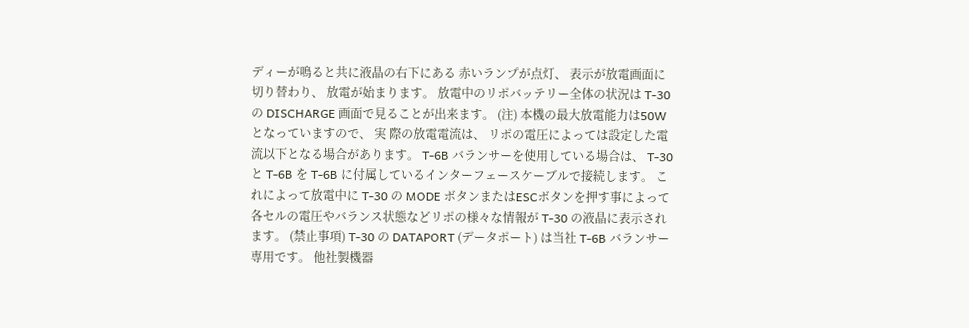ディーが鳴ると共に液晶の右下にある 赤いランプが点灯、 表示が放電画面に切り替わり、 放電が始まります。 放電中のリポバッテリー全体の状況は T-30 の DISCHARGE 画面で見ることが出来ます。 (注) 本機の最大放電能力は50Wとなっていますので、 実 際の放電電流は、 リポの電圧によっては設定した電流以下となる場合があります。 T-6B バランサーを使用している場合は、 T-30 と T-6B を T-6B に付属しているインターフェースケーブルで接続します。 これによって放電中に T-30 の MODE ボタンまたはESCボタンを押す事によって各セルの電圧やバランス状態などリポの様々な情報が T-30 の液晶に表示されます。 (禁止事項) T-30 の DATAPORT (データポート) は当社 T-6B バランサー専用です。 他社製機器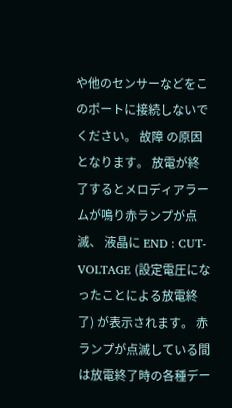や他のセンサーなどをこのポートに接続しないでください。 故障 の原因となります。 放電が終了するとメロディアラームが鳴り赤ランプが点滅、 液晶に END : CUT-VOLTAGE (設定電圧になったことによる放電終了) が表示されます。 赤ランプが点滅している間は放電終了時の各種デー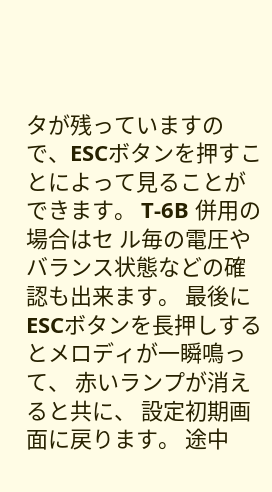タが残っていますので、ESCボタンを押すことによって見ることができます。 T-6B 併用の場合はセ ル毎の電圧やバランス状態などの確認も出来ます。 最後にESCボタンを長押しするとメロディが一瞬鳴って、 赤いランプが消えると共に、 設定初期画面に戻ります。 途中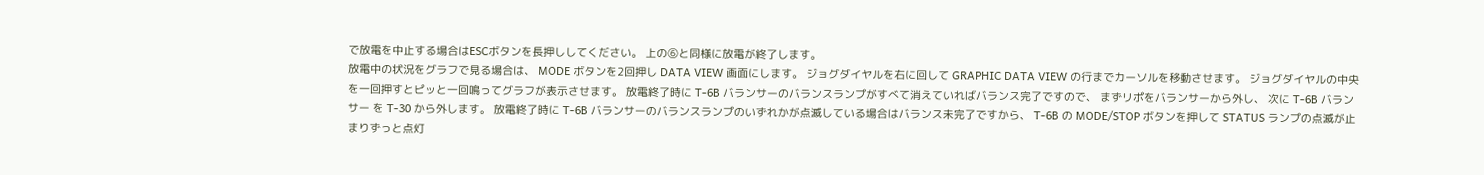で放電を中止する場合はESCボタンを長押ししてください。 上の⑥と同様に放電が終了します。
放電中の状況をグラフで見る場合は、 MODE ボタンを2回押し DATA VIEW 画面にします。 ジョグダイヤルを右に回して GRAPHIC DATA VIEW の行までカーソルを移動させます。 ジョグダイヤルの中央を一回押すとピッと一回鳴ってグラフが表示させます。 放電終了時に T-6B バランサーのバランスランプがすべて消えていればバランス完了ですので、 まずリポをバランサーから外し、 次に T-6B バランサー を T-30 から外します。 放電終了時に T-6B バランサーのバランスランプのいずれかが点滅している場合はバランス未完了ですから、 T-6B の MODE/STOP ボタンを押して STATUS ランプの点滅が止まりずっと点灯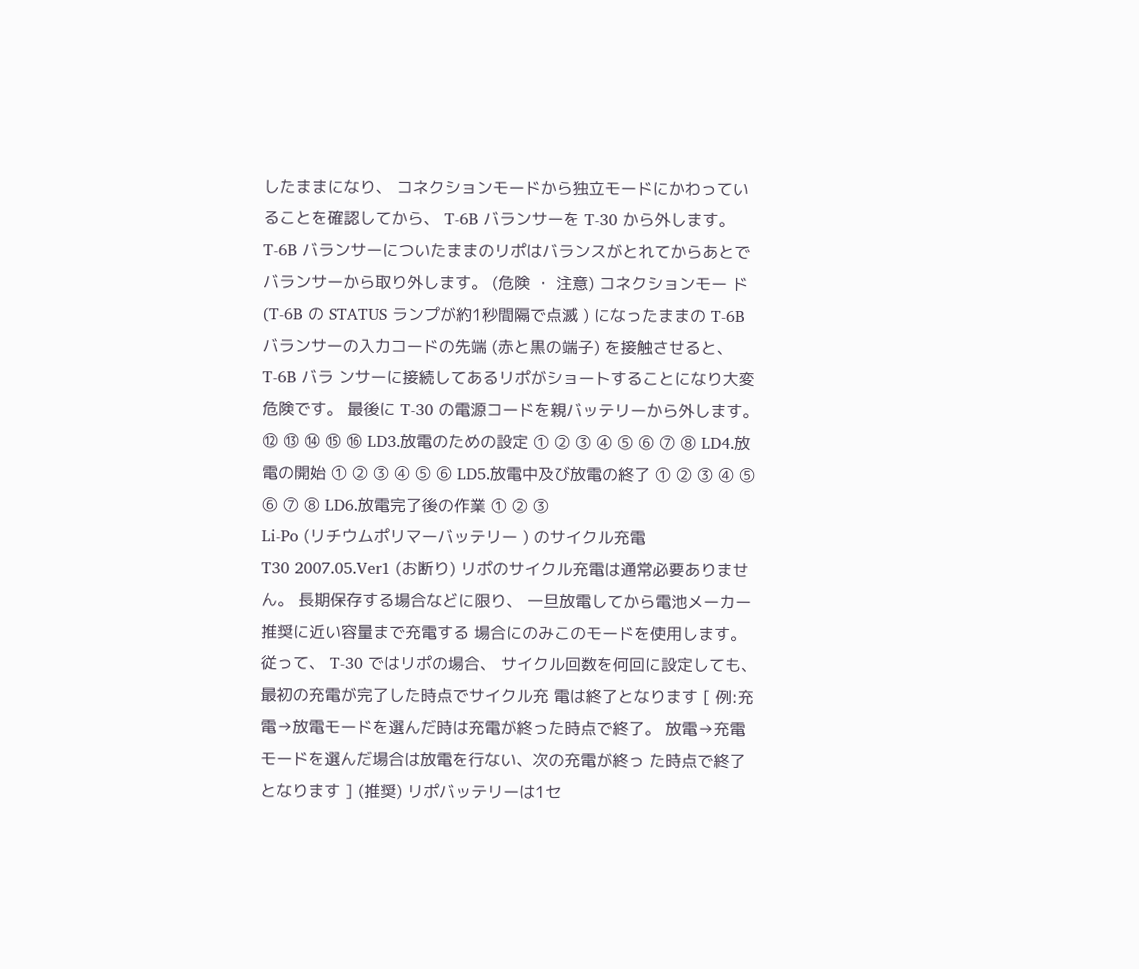したままになり、 コネクションモードから独立モードにかわっていることを確認してから、 T-6B バランサーを T-30 から外します。 T-6B バランサーについたままのリポはバランスがとれてからあとでバランサーから取り外します。 (危険 ・ 注意) コネクションモー ド (T-6B の STATUS ランプが約1秒間隔で点滅 ) になったままの T-6B バランサーの入力コードの先端 (赤と黒の端子) を接触させると、 T-6B バラ ンサーに接続してあるリポがショートすることになり大変危険です。 最後に T-30 の電源コードを親バッテリーから外します。 ⑫ ⑬ ⑭ ⑮ ⑯ LD3.放電のための設定 ① ② ③ ④ ⑤ ⑥ ⑦ ⑧ LD4.放電の開始 ① ② ③ ④ ⑤ ⑥ LD5.放電中及び放電の終了 ① ② ③ ④ ⑤ ⑥ ⑦ ⑧ LD6.放電完了後の作業 ① ② ③
Li-Po (リチウムポリマーバッテリー ) のサイクル充電
T30 2007.05.Ver1 (お断り) リポのサイクル充電は通常必要ありません。 長期保存する場合などに限り、 一旦放電してから電池メーカー推奨に近い容量まで充電する 場合にのみこのモードを使用します。 従って、 T-30 ではリポの場合、 サイクル回数を何回に設定しても、 最初の充電が完了した時点でサイクル充 電は終了となります [ 例:充電→放電モードを選んだ時は充電が終った時点で終了。 放電→充電モードを選んだ場合は放電を行ない、次の充電が終っ た時点で終了となります ] (推奨) リポバッテリーは1セ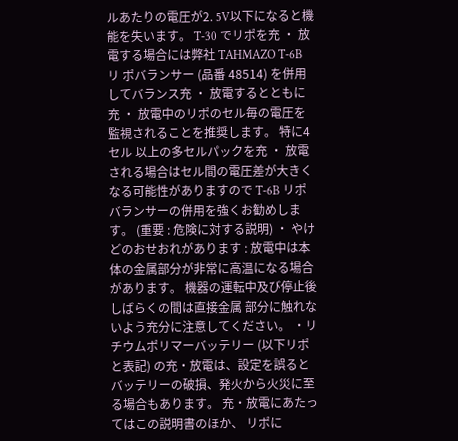ルあたりの電圧が2. 5V以下になると機能を失います。 T-30 でリポを充 ・ 放電する場合には弊社 TAHMAZO T-6B リ ポバランサー (品番 48514) を併用してバランス充 ・ 放電するとともに充 ・ 放電中のリポのセル毎の電圧を監視されることを推奨します。 特に4セル 以上の多セルパックを充 ・ 放電される場合はセル間の電圧差が大きくなる可能性がありますので T-6B リポバランサーの併用を強くお勧めします。 (重要 : 危険に対する説明) ・ やけどのおせおれがあります : 放電中は本体の金属部分が非常に高温になる場合があります。 機器の運転中及び停止後しばらくの間は直接金属 部分に触れないよう充分に注意してください。 ・リチウムポリマーバッテリー (以下リポと表記) の充・放電は、設定を誤るとバッテリーの破損、発火から火災に至る場合もあります。 充・放電にあたっ てはこの説明書のほか、 リポに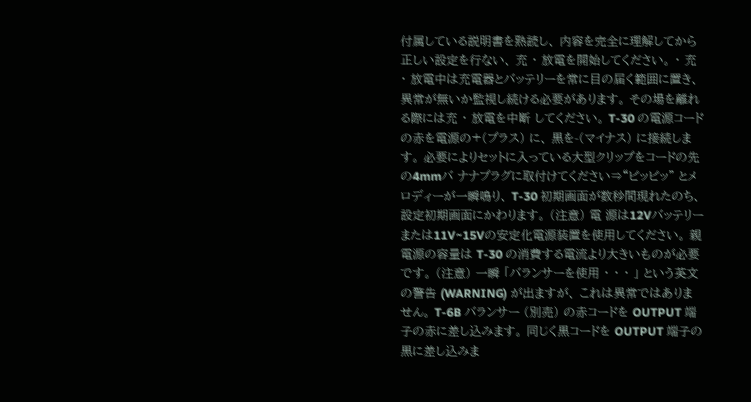付属している説明書を熟読し、 内容を完全に理解してから正しい設定を行ない、 充 ・ 放電を開始してください。 ・ 充 ・ 放電中は充電器とバッテリーを常に目の届く範囲に置き、 異常が無いか監視し続ける必要があります。 その場を離れる際には充 ・ 放電を中断 してください。 T-30 の電源コードの赤を電源の+(プラス) に、 黒を-(マイナス) に接続します。 必要によりセットに入っている大型クリップをコードの先の4mmバ ナナプラグに取付けてください⇒“ピッピッ” とメロディーが一瞬鳴り、 T-30 初期画面が数秒間現れたのち、 設定初期画面にかわります。 (注意) 電 源は12Vバッテリーまたは11V~15Vの安定化電源装置を使用してください。 親電源の容量は T-30 の消費する電流より大きいものが必要です。 (注意) 一瞬 「バランサーを使用 ・ ・ ・ 」 という英文の警告 (WARNING) が出ますが、 これは異常ではありません。 T-6B バランサー (別売) の赤コードを OUTPUT 端子の赤に差し込みます。 同じく黒コードを OUTPUT 端子の黒に差し込みま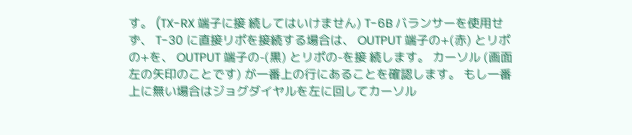す。 (TX-RX 端子に接 続してはいけません) T-6B バランサーを使用せず、 T-30 に直接リポを接続する場合は、 OUTPUT 端子の+(赤) とリポの+を、 OUTPUT 端子の-(黒) とリポの-を接 続します。 カーソル (画面左の矢印のことです) が一番上の行にあることを確認します。 もし一番上に無い場合はジョグダイヤルを左に回してカーソル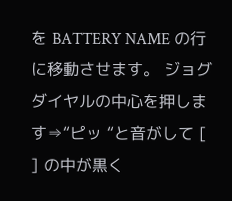を BATTERY NAME の行に移動させます。 ジョグダイヤルの中心を押します⇒“ピッ “と音がして [ ] の中が黒く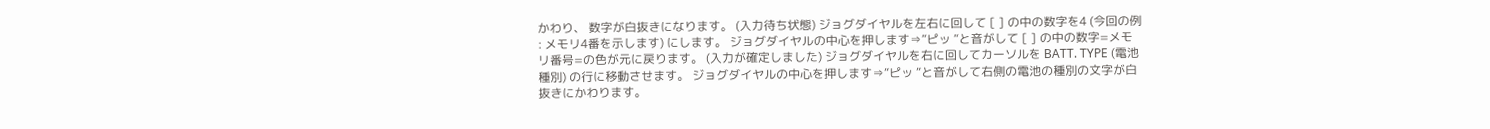かわり、 数字が白抜きになります。 (入力待ち状態) ジョグダイヤルを左右に回して [ ] の中の数字を4 (今回の例 : メモリ4番を示します) にします。 ジョグダイヤルの中心を押します⇒“ピッ “と音がして [ ] の中の数字=メモリ番号=の色が元に戻ります。 (入力が確定しました) ジョグダイヤルを右に回してカーソルを BATT. TYPE (電池種別) の行に移動させます。 ジョグダイヤルの中心を押します⇒“ピッ “と音がして右側の電池の種別の文字が白抜きにかわります。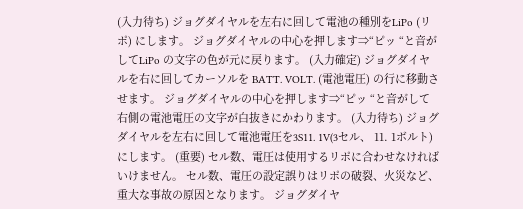(入力待ち) ジョグダイヤルを左右に回して電池の種別をLiPo (リポ) にします。 ジョグダイヤルの中心を押します⇒“ピッ “と音がしてLiPo の文字の色が元に戻ります。 (入力確定) ジョグダイヤルを右に回してカーソルを BATT. VOLT. (電池電圧) の行に移動させます。 ジョグダイヤルの中心を押します⇒“ピッ “と音がして右側の電池電圧の文字が白抜きにかわります。 (入力待ち) ジョグダイヤルを左右に回して電池電圧を3S11. 1V(3セル、 11. 1ボルト) にします。 (重要) セル数、電圧は使用するリポに合わせなければいけません。 セル数、電圧の設定誤りはリポの破裂、火災など、重大な事故の原因となります。 ジョグダイヤ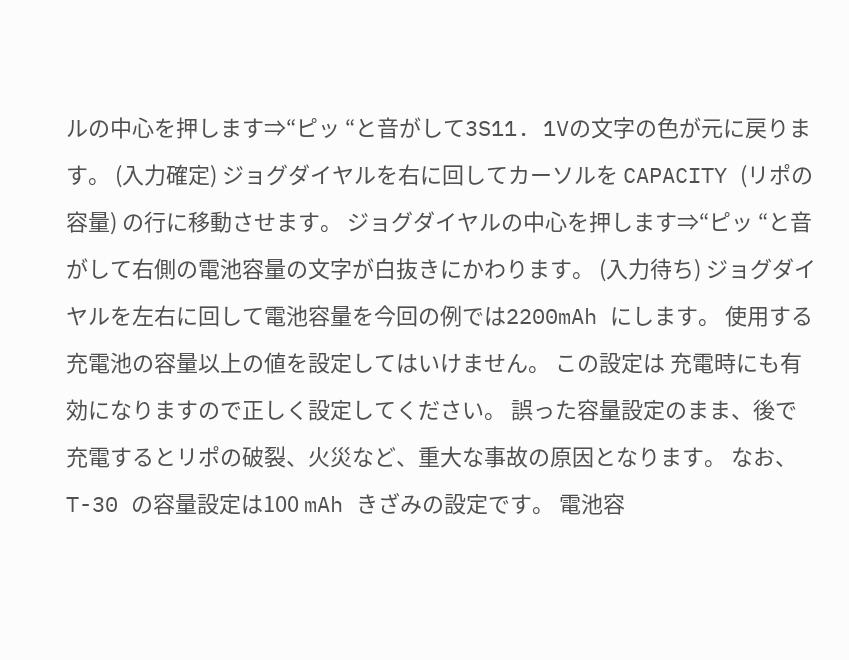ルの中心を押します⇒“ピッ “と音がして3S11. 1Vの文字の色が元に戻ります。 (入力確定) ジョグダイヤルを右に回してカーソルを CAPACITY (リポの容量) の行に移動させます。 ジョグダイヤルの中心を押します⇒“ピッ “と音がして右側の電池容量の文字が白抜きにかわります。 (入力待ち) ジョグダイヤルを左右に回して電池容量を今回の例では2200mAh にします。 使用する充電池の容量以上の値を設定してはいけません。 この設定は 充電時にも有効になりますので正しく設定してください。 誤った容量設定のまま、後で充電するとリポの破裂、火災など、重大な事故の原因となります。 なお、 T-30 の容量設定は100 mAh きざみの設定です。 電池容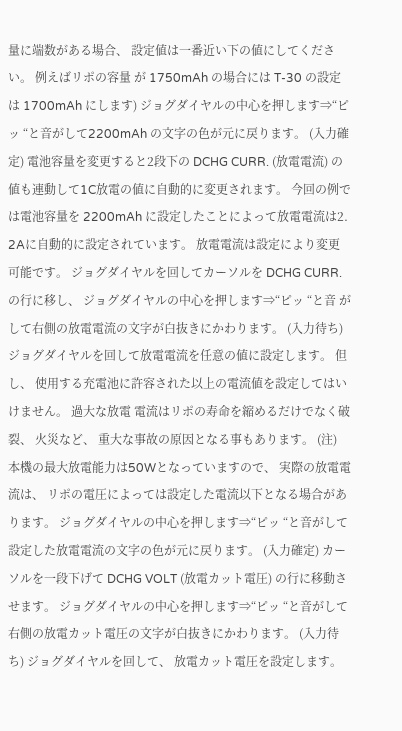量に端数がある場合、 設定値は一番近い下の値にしてください。 例えばリポの容量 が 1750mAh の場合には T-30 の設定は 1700mAh にします) ジョグダイヤルの中心を押します⇒“ピッ “と音がして2200mAh の文字の色が元に戻ります。 (入力確定) 電池容量を変更すると2段下の DCHG CURR. (放電電流) の値も連動して1C放電の値に自動的に変更されます。 今回の例では電池容量を 2200mAh に設定したことによって放電電流は2. 2Aに自動的に設定されています。 放電電流は設定により変更可能です。 ジョグダイヤルを回してカーソルを DCHG CURR. の行に移し、 ジョグダイヤルの中心を押します⇒“ピッ “と音 がして右側の放電電流の文字が白抜きにかわります。 (入力待ち) ジョグダイヤルを回して放電電流を任意の値に設定します。 但し、 使用する充電池に許容された以上の電流値を設定してはいけません。 過大な放電 電流はリポの寿命を縮めるだけでなく破裂、 火災など、 重大な事故の原因となる事もあります。 (注) 本機の最大放電能力は50Wとなっていますので、 実際の放電電流は、 リポの電圧によっては設定した電流以下となる場合があります。 ジョグダイヤルの中心を押します⇒“ピッ “と音がして設定した放電電流の文字の色が元に戻ります。 (入力確定) カーソルを一段下げて DCHG VOLT (放電カット電圧) の行に移動させます。 ジョグダイヤルの中心を押します⇒“ピッ “と音がして右側の放電カット電圧の文字が白抜きにかわります。 (入力待ち) ジョグダイヤルを回して、 放電カット電圧を設定します。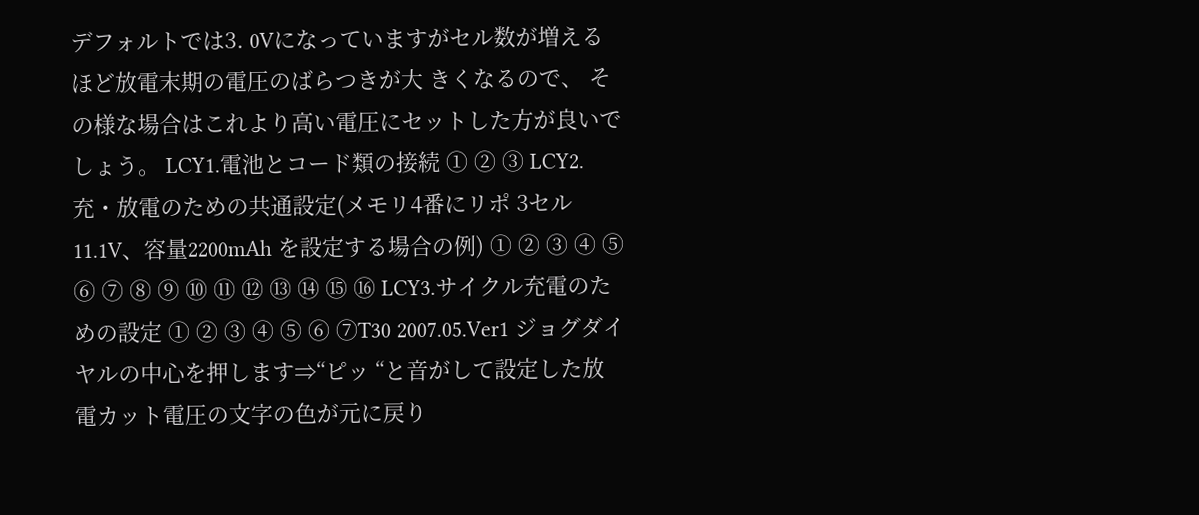デフォルトでは3. 0Vになっていますがセル数が増えるほど放電末期の電圧のばらつきが大 きくなるので、 その様な場合はこれより高い電圧にセットした方が良いでしょう。 LCY1.電池とコード類の接続 ① ② ③ LCY2.充・放電のための共通設定(メモリ4番にリポ 3セル11.1V、容量2200mAh を設定する場合の例) ① ② ③ ④ ⑤ ⑥ ⑦ ⑧ ⑨ ⑩ ⑪ ⑫ ⑬ ⑭ ⑮ ⑯ LCY3.サイクル充電のための設定 ① ② ③ ④ ⑤ ⑥ ⑦T30 2007.05.Ver1 ジョグダイヤルの中心を押します⇒“ピッ “と音がして設定した放電カット電圧の文字の色が元に戻り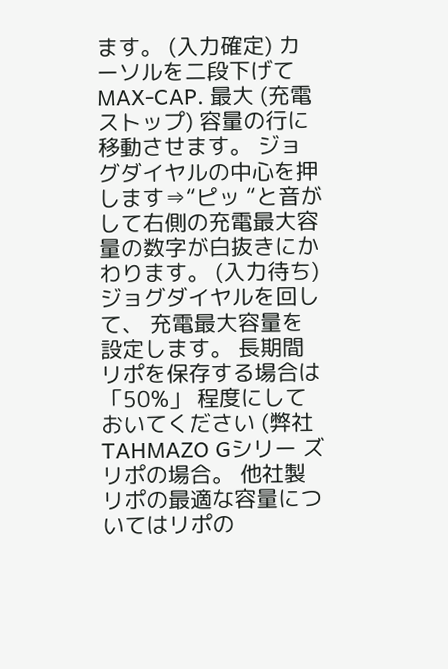ます。 (入力確定) カーソルを二段下げて MAX-CAP. 最大 (充電ストップ) 容量の行に移動させます。 ジョグダイヤルの中心を押します⇒“ピッ “と音がして右側の充電最大容量の数字が白抜きにかわります。 (入力待ち) ジョグダイヤルを回して、 充電最大容量を設定します。 長期間リポを保存する場合は 「50%」 程度にしておいてください (弊社 TAHMAZO Gシリー ズリポの場合。 他社製リポの最適な容量についてはリポの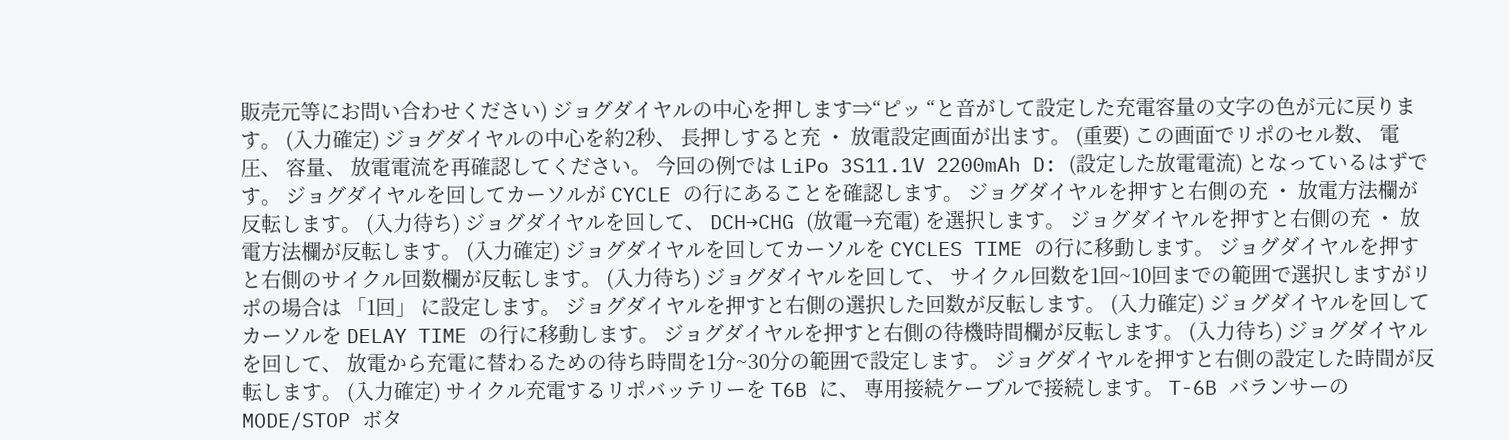販売元等にお問い合わせください) ジョグダイヤルの中心を押します⇒“ピッ “と音がして設定した充電容量の文字の色が元に戻ります。 (入力確定) ジョグダイヤルの中心を約2秒、 長押しすると充 ・ 放電設定画面が出ます。 (重要) この画面でリポのセル数、 電圧、 容量、 放電電流を再確認してください。 今回の例では LiPo 3S11.1V 2200mAh D: (設定した放電電流) となっているはずです。 ジョグダイヤルを回してカーソルが CYCLE の行にあることを確認します。 ジョグダイヤルを押すと右側の充 ・ 放電方法欄が反転します。 (入力待ち) ジョグダイヤルを回して、 DCH→CHG (放電→充電) を選択します。 ジョグダイヤルを押すと右側の充 ・ 放電方法欄が反転します。 (入力確定) ジョグダイヤルを回してカーソルを CYCLES TIME の行に移動します。 ジョグダイヤルを押すと右側のサイクル回数欄が反転します。 (入力待ち) ジョグダイヤルを回して、 サイクル回数を1回~10回までの範囲で選択しますがリポの場合は 「1回」 に設定します。 ジョグダイヤルを押すと右側の選択した回数が反転します。 (入力確定) ジョグダイヤルを回してカーソルを DELAY TIME の行に移動します。 ジョグダイヤルを押すと右側の待機時間欄が反転します。 (入力待ち) ジョグダイヤルを回して、 放電から充電に替わるための待ち時間を1分~30分の範囲で設定します。 ジョグダイヤルを押すと右側の設定した時間が反転します。 (入力確定) サイクル充電するリポバッテリーを T6B に、 専用接続ケーブルで接続します。 T-6B バランサーの MODE/STOP ボタ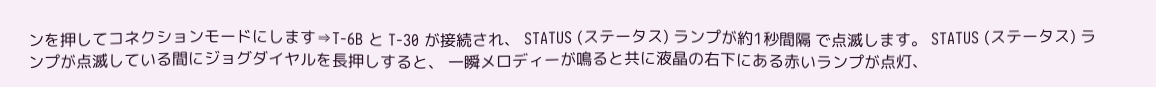ンを押してコネクションモードにします⇒T-6B と T-30 が接続され、 STATUS (ステータス) ランプが約1秒間隔 で点滅します。 STATUS (ステータス) ランプが点滅している間にジョグダイヤルを長押しすると、 一瞬メロディーが鳴ると共に液晶の右下にある赤いランプが点灯、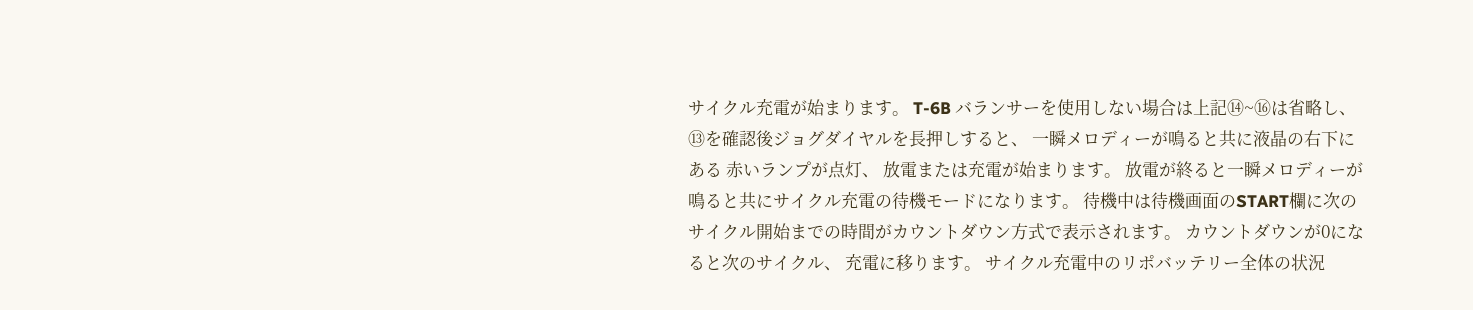サイクル充電が始まります。 T-6B バランサーを使用しない場合は上記⑭~⑯は省略し、⑬を確認後ジョグダイヤルを長押しすると、 一瞬メロディーが鳴ると共に液晶の右下にある 赤いランプが点灯、 放電または充電が始まります。 放電が終ると一瞬メロディーが鳴ると共にサイクル充電の待機モードになります。 待機中は待機画面のSTART欄に次のサイクル開始までの時間がカウントダウン方式で表示されます。 カウントダウンが0になると次のサイクル、 充電に移ります。 サイクル充電中のリポバッテリー全体の状況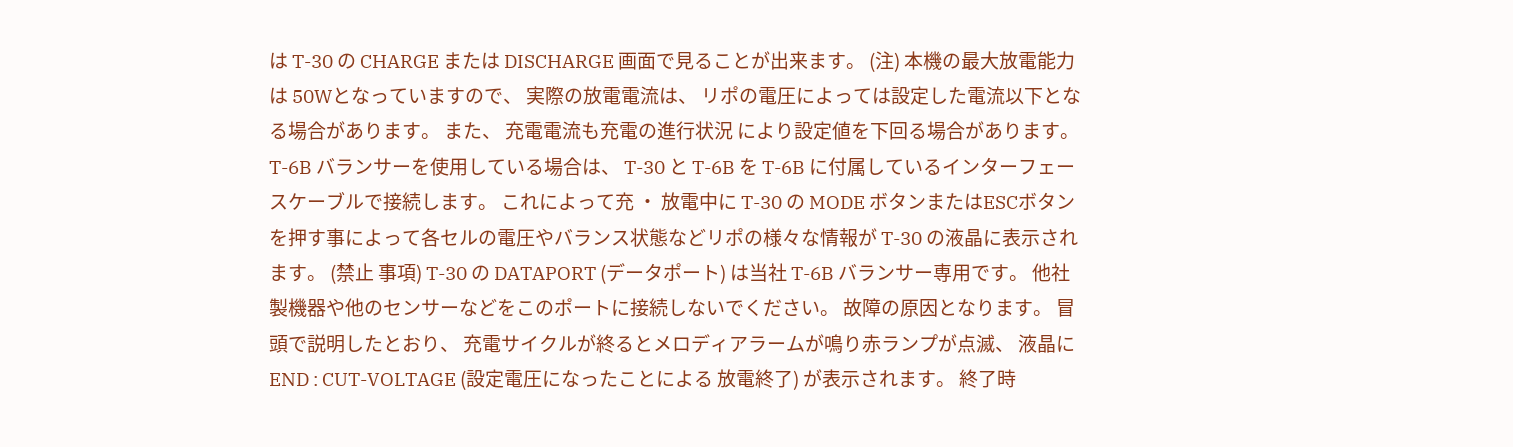は T-30 の CHARGE または DISCHARGE 画面で見ることが出来ます。 (注) 本機の最大放電能力は 50Wとなっていますので、 実際の放電電流は、 リポの電圧によっては設定した電流以下となる場合があります。 また、 充電電流も充電の進行状況 により設定値を下回る場合があります。 T-6B バランサーを使用している場合は、 T-30 と T-6B を T-6B に付属しているインターフェースケーブルで接続します。 これによって充 ・ 放電中に T-30 の MODE ボタンまたはESCボタンを押す事によって各セルの電圧やバランス状態などリポの様々な情報が T-30 の液晶に表示されます。 (禁止 事項) T-30 の DATAPORT (データポート) は当社 T-6B バランサー専用です。 他社製機器や他のセンサーなどをこのポートに接続しないでください。 故障の原因となります。 冒頭で説明したとおり、 充電サイクルが終るとメロディアラームが鳴り赤ランプが点滅、 液晶に END : CUT-VOLTAGE (設定電圧になったことによる 放電終了) が表示されます。 終了時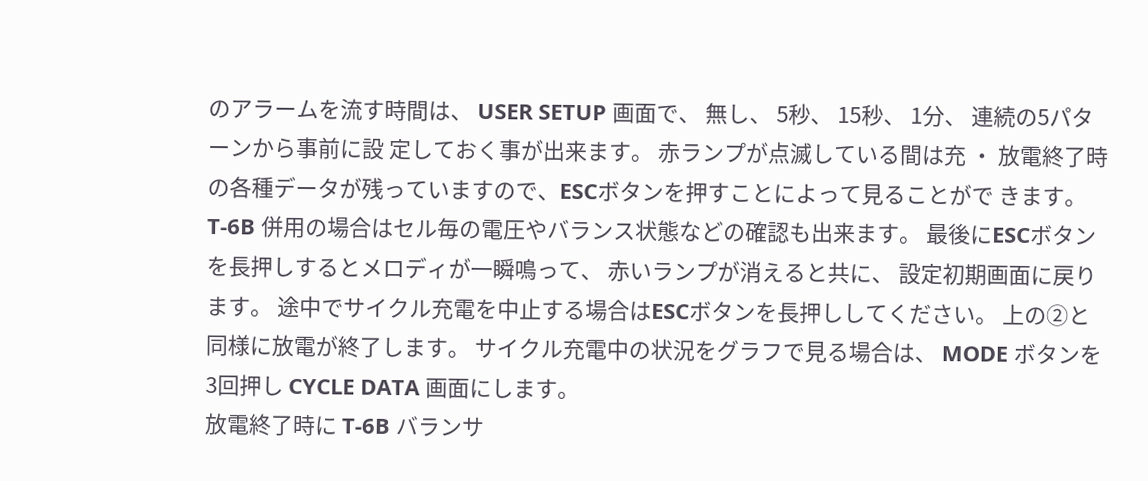のアラームを流す時間は、 USER SETUP 画面で、 無し、 5秒、 15秒、 1分、 連続の5パターンから事前に設 定しておく事が出来ます。 赤ランプが点滅している間は充 ・ 放電終了時の各種データが残っていますので、ESCボタンを押すことによって見ることがで きます。 T-6B 併用の場合はセル毎の電圧やバランス状態などの確認も出来ます。 最後にESCボタンを長押しするとメロディが一瞬鳴って、 赤いランプが消えると共に、 設定初期画面に戻ります。 途中でサイクル充電を中止する場合はESCボタンを長押ししてください。 上の②と同様に放電が終了します。 サイクル充電中の状況をグラフで見る場合は、 MODE ボタンを3回押し CYCLE DATA 画面にします。
放電終了時に T-6B バランサ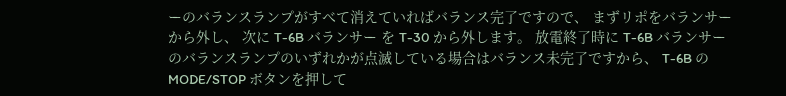ーのバランスランプがすべて消えていればバランス完了ですので、 まずリポをバランサーから外し、 次に T-6B バランサー を T-30 から外します。 放電終了時に T-6B バランサーのバランスランプのいずれかが点滅している場合はバランス未完了ですから、 T-6B の MODE/STOP ボタンを押して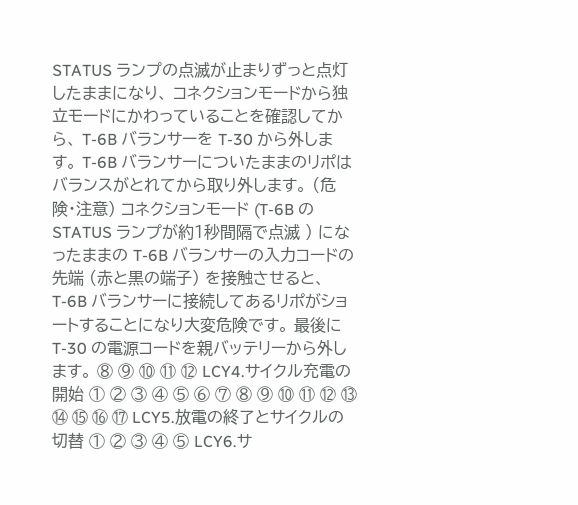STATUS ランプの点滅が止まりずっと点灯したままになり、 コネクションモードから独立モードにかわっていることを確認してから、 T-6B バランサーを T-30 から外します。 T-6B バランサーについたままのリポはバランスがとれてから取り外します。 (危険・注意) コネクションモード (T-6B の STATUS ランプが約1秒間隔で点滅 ) になったままの T-6B バランサーの入力コードの先端 (赤と黒の端子) を接触させると、 T-6B バランサーに接続してあるリポがショートすることになり大変危険です。 最後に T-30 の電源コードを親バッテリーから外します。 ⑧ ⑨ ⑩ ⑪ ⑫ LCY4.サイクル充電の開始 ① ② ③ ④ ⑤ ⑥ ⑦ ⑧ ⑨ ⑩ ⑪ ⑫ ⑬ ⑭ ⑮ ⑯ ⑰ LCY5.放電の終了とサイクルの切替 ① ② ③ ④ ⑤ LCY6.サ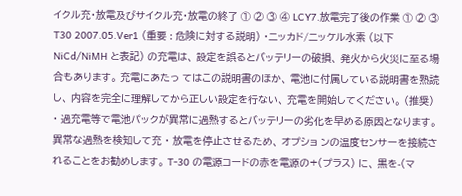イクル充・放電及びサイクル充・放電の終了 ① ② ③ ④ LCY7.放電完了後の作業 ① ② ③
T30 2007.05.Ver1 (重要 : 危険に対する説明) ・ニッカド/ニッケル水素 (以下 NiCd/NiMH と表記) の充電は、 設定を誤るとバッテリーの破損、 発火から火災に至る場合もあります。 充電にあたっ てはこの説明書のほか、 電池に付属している説明書を熟読し、 内容を完全に理解してから正しい設定を行ない、 充電を開始してください。 (推奨) ・ 過充電等で電池パックが異常に過熱するとバッテリーの劣化を早める原因となります。 異常な過熱を検知して充 ・ 放電を停止させるため、 オプショ ンの温度センサーを接続されることをお勧めします。 T-30 の電源コードの赤を電源の+(プラス) に、 黒を-(マ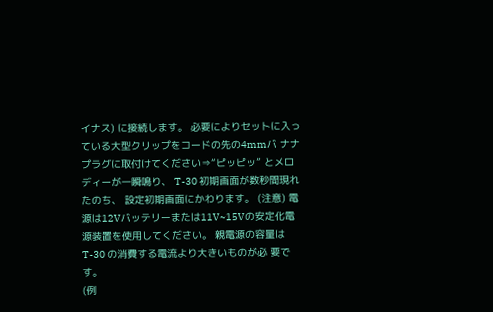イナス) に接続します。 必要によりセットに入っている大型クリップをコードの先の4mmバ ナナプラグに取付けてください⇒“ピッピッ” とメロディーが一瞬鳴り、 T-30 初期画面が数秒間現れたのち、 設定初期画面にかわります。 (注意) 電源は12Vバッテリーまたは11V~15Vの安定化電源装置を使用してください。 親電源の容量は T-30 の消費する電流より大きいものが必 要です。
(例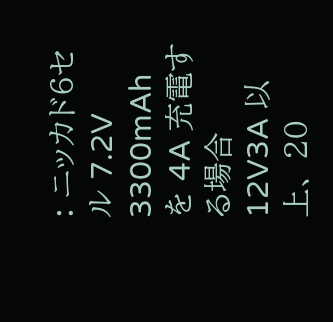: ニッカド6セル 7.2V 3300mAh を 4A 充電する場合12V3A 以上、 20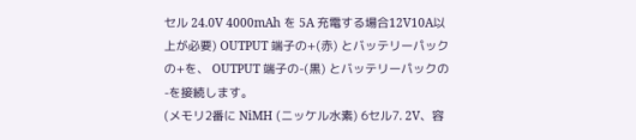セル 24.0V 4000mAh を 5A 充電する場合12V10A以上が必要) OUTPUT 端子の+(赤) とバッテリーパックの+を、 OUTPUT 端子の-(黒) とバッテリーパックの-を接続します。
(メモリ2番に NiMH (ニッケル水素) 6セル7. 2V、容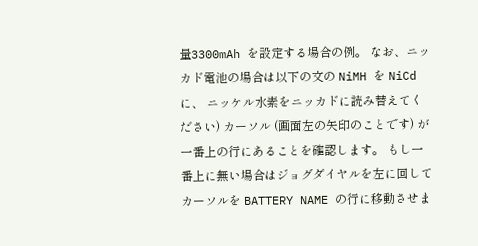量3300mAh を設定する場合の例。 なお、ニッカド電池の場合は以下の文の NiMH を NiCd に、 ニッケル水素をニッカドに読み替えてください) カーソル (画面左の矢印のことです) が一番上の行にあることを確認します。 もし一番上に無い場合はジョグダイヤルを左に回してカーソルを BATTERY NAME の行に移動させま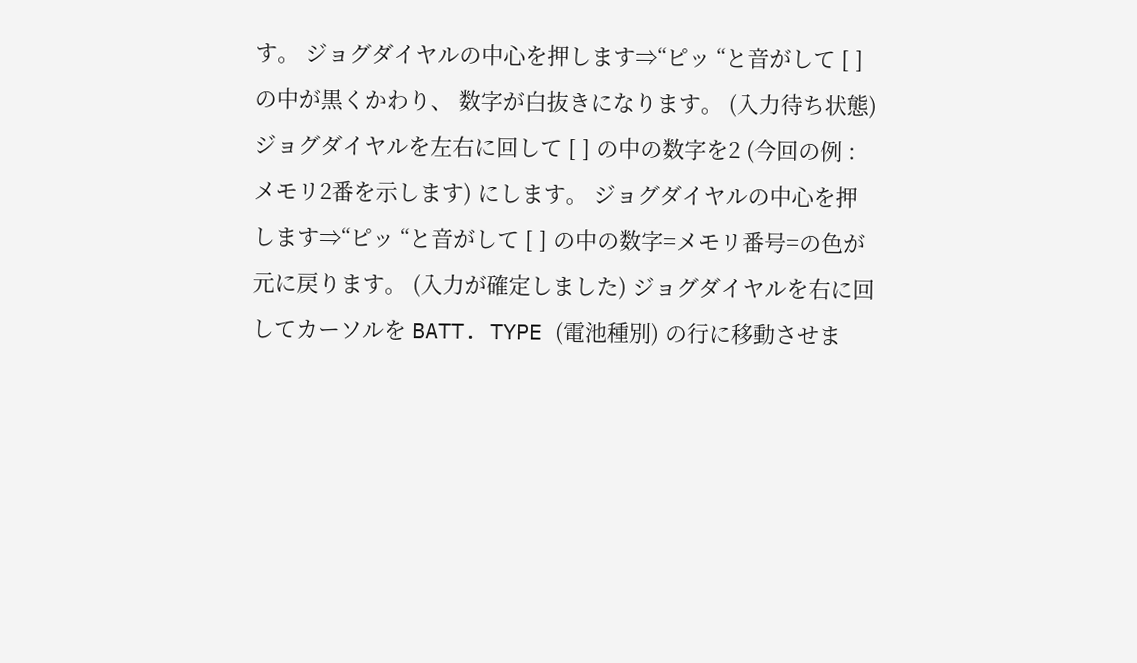す。 ジョグダイヤルの中心を押します⇒“ピッ “と音がして [ ] の中が黒くかわり、 数字が白抜きになります。 (入力待ち状態) ジョグダイヤルを左右に回して [ ] の中の数字を2 (今回の例 : メモリ2番を示します) にします。 ジョグダイヤルの中心を押します⇒“ピッ “と音がして [ ] の中の数字=メモリ番号=の色が元に戻ります。 (入力が確定しました) ジョグダイヤルを右に回してカーソルを BATT. TYPE (電池種別) の行に移動させま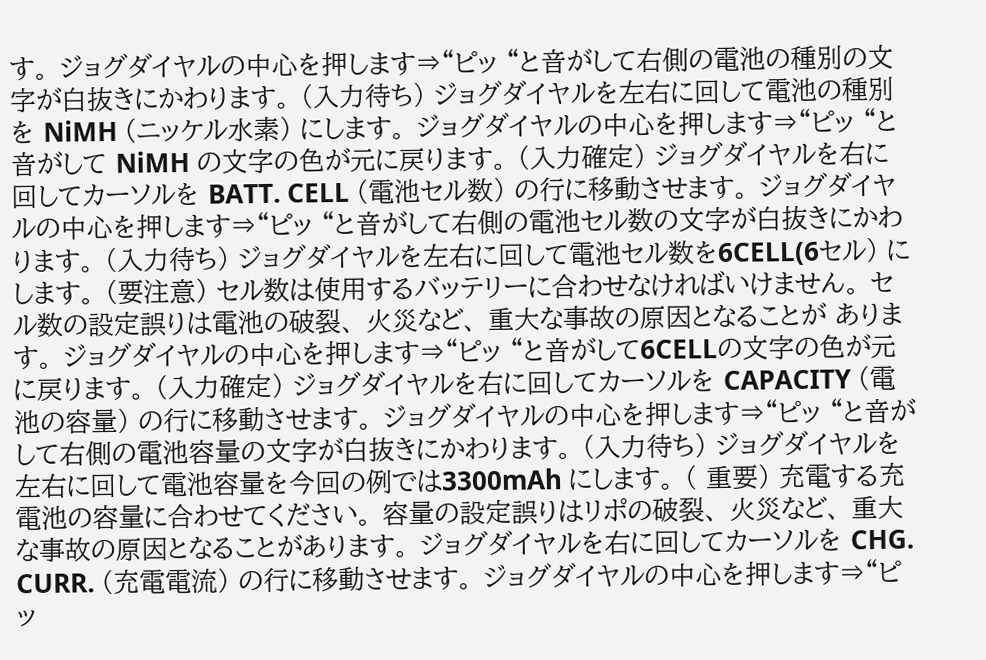す。 ジョグダイヤルの中心を押します⇒“ピッ “と音がして右側の電池の種別の文字が白抜きにかわります。 (入力待ち) ジョグダイヤルを左右に回して電池の種別を NiMH (ニッケル水素) にします。 ジョグダイヤルの中心を押します⇒“ピッ “と音がして NiMH の文字の色が元に戻ります。 (入力確定) ジョグダイヤルを右に回してカーソルを BATT. CELL (電池セル数) の行に移動させます。 ジョグダイヤルの中心を押します⇒“ピッ “と音がして右側の電池セル数の文字が白抜きにかわります。 (入力待ち) ジョグダイヤルを左右に回して電池セル数を6CELL(6セル) にします。 (要注意) セル数は使用するバッテリーに合わせなければいけません。 セル数の設定誤りは電池の破裂、 火災など、 重大な事故の原因となることが あります。 ジョグダイヤルの中心を押します⇒“ピッ “と音がして6CELLの文字の色が元に戻ります。 (入力確定) ジョグダイヤルを右に回してカーソルを CAPACITY (電池の容量) の行に移動させます。 ジョグダイヤルの中心を押します⇒“ピッ “と音がして右側の電池容量の文字が白抜きにかわります。 (入力待ち) ジョグダイヤルを左右に回して電池容量を今回の例では3300mAh にします。 ( 重要) 充電する充電池の容量に合わせてください。 容量の設定誤りはリポの破裂、 火災など、 重大な事故の原因となることがあります。 ジョグダイヤルを右に回してカーソルを CHG. CURR. (充電電流) の行に移動させます。 ジョグダイヤルの中心を押します⇒“ピッ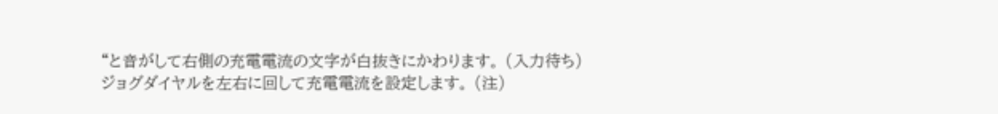“と音がして右側の充電電流の文字が白抜きにかわります。 (入力待ち) ジョグダイヤルを左右に回して充電電流を設定します。 (注)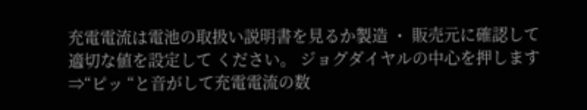充電電流は電池の取扱い説明書を見るか製造 ・ 販売元に確認して適切な値を設定して ください。 ジョグダイヤルの中心を押します⇒“ピッ “と音がして充電電流の数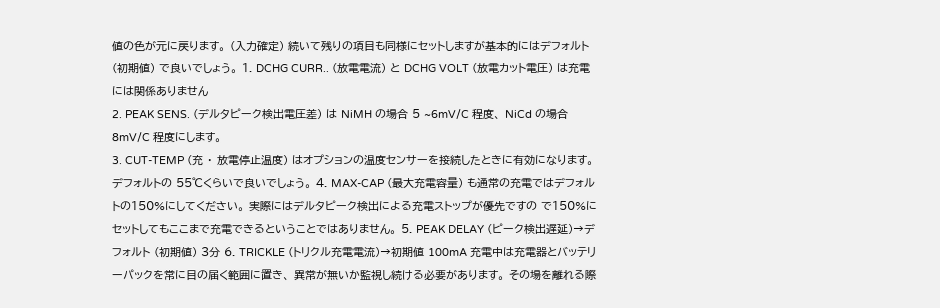値の色が元に戻ります。 (入力確定) 続いて残りの項目も同様にセットしますが基本的にはデフォルト (初期値) で良いでしょう。 1. DCHG CURR.. (放電電流) と DCHG VOLT (放電カット電圧) は充電には関係ありません
2. PEAK SENS. (デルタピーク検出電圧差) は NiMH の場合 5 ~6mV/C 程度、 NiCd の場合8mV/C 程度にします。
3. CUT-TEMP (充 ・ 放電停止温度) はオプションの温度センサーを接続したときに有効になります。 デフォルトの 55℃くらいで良いでしょう。 4. MAX-CAP (最大充電容量) も通常の充電ではデフォルトの150%にしてください。 実際にはデルタピーク検出による充電ストップが優先ですの で150%にセットしてもここまで充電できるということではありません。 5. PEAK DELAY (ピーク検出遅延)→デフォルト (初期値) 3分 6. TRICKLE (トリクル充電電流)→初期値 100mA 充電中は充電器とバッテリーパックを常に目の届く範囲に置き、 異常が無いか監視し続ける必要があります。 その場を離れる際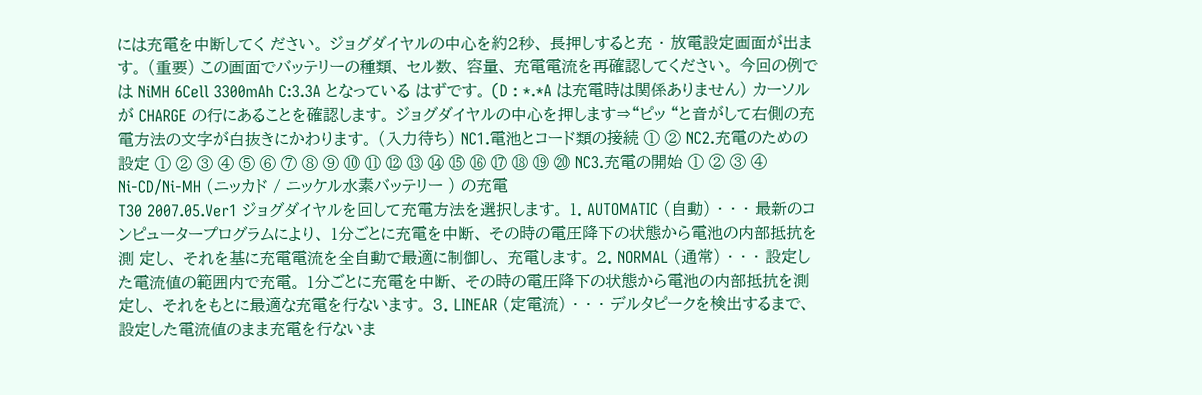には充電を中断してく ださい。 ジョグダイヤルの中心を約2秒、 長押しすると充 ・ 放電設定画面が出ます。 (重要) この画面でバッテリーの種類、 セル数、 容量、 充電電流を再確認してください。 今回の例では NiMH 6Cell 3300mAh C:3.3A となっている はずです。 (D : *.*A は充電時は関係ありません) カーソルが CHARGE の行にあることを確認します。 ジョグダイヤルの中心を押します⇒“ピッ “と音がして右側の充電方法の文字が白抜きにかわります。 (入力待ち) NC1.電池とコード類の接続 ① ② NC2.充電のための設定 ① ② ③ ④ ⑤ ⑥ ⑦ ⑧ ⑨ ⑩ ⑪ ⑫ ⑬ ⑭ ⑮ ⑯ ⑰ ⑱ ⑲ ⑳ NC3.充電の開始 ① ② ③ ④
Ni-CD/Ni-MH (ニッカド / ニッケル水素バッテリー ) の充電
T30 2007.05.Ver1 ジョグダイヤルを回して充電方法を選択します。 1. AUTOMATIC (自動) ・ ・ ・ 最新のコンピュータープログラムにより、 1分ごとに充電を中断、 その時の電圧降下の状態から電池の内部抵抗を測 定し、 それを基に充電電流を全自動で最適に制御し、 充電します。 2. NORMAL (通常) ・ ・ ・ 設定した電流値の範囲内で充電。 1分ごとに充電を中断、 その時の電圧降下の状態から電池の内部抵抗を測定し、 それをもとに最適な充電を行ないます。 3. LINEAR (定電流) ・ ・ ・ デルタピークを検出するまで、 設定した電流値のまま充電を行ないま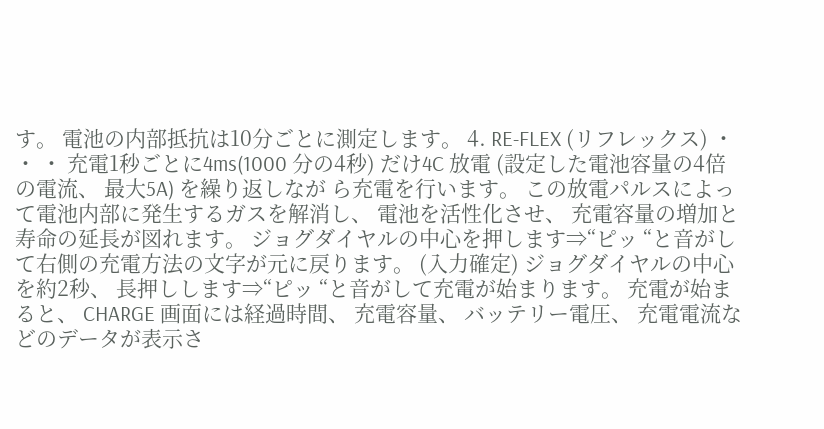す。 電池の内部抵抗は10分ごとに測定します。 4. RE-FLEX (リフレックス) ・ ・ ・ 充電1秒ごとに4ms(1000 分の4秒) だけ4C 放電 (設定した電池容量の4倍の電流、 最大5A) を繰り返しなが ら充電を行います。 この放電パルスによって電池内部に発生するガスを解消し、 電池を活性化させ、 充電容量の増加と寿命の延長が図れます。 ジョグダイヤルの中心を押します⇒“ピッ “と音がして右側の充電方法の文字が元に戻ります。 (入力確定) ジョグダイヤルの中心を約2秒、 長押しします⇒“ピッ “と音がして充電が始まります。 充電が始まると、 CHARGE 画面には経過時間、 充電容量、 バッテリー電圧、 充電電流などのデータが表示さ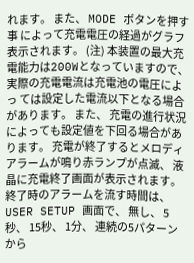れます。 また、 MODE ボタンを押す事 によって充電電圧の経過がグラフ表示されます。 (注) 本装置の最大充電能力は200Wとなっていますので、 実際の充電電流は充電池の電圧によっ ては設定した電流以下となる場合があります。 また、 充電の進行状況によっても設定値を下回る場合があります。 充電が終了するとメロディアラームが鳴り赤ランプが点滅、 液晶に充電終了画面が表示されます。 終了時のアラームを流す時間は、 USER SETUP 画面で、 無し、 5秒、 15秒、 1分、 連続の5パターンから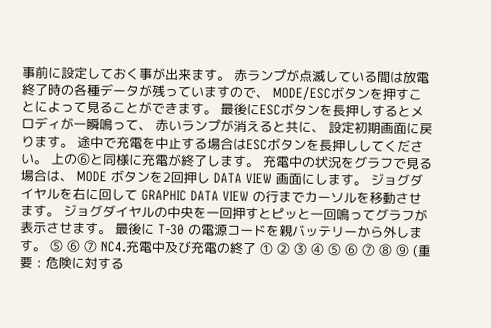事前に設定しておく事が出来ます。 赤ランプが点滅している間は放電終了時の各種データが残っていますので、 MODE/ESCボタンを押すことによって見ることができます。 最後にESCボタンを長押しするとメロディが一瞬鳴って、 赤いランプが消えると共に、 設定初期画面に戻ります。 途中で充電を中止する場合はESCボタンを長押ししてください。 上の⑥と同様に充電が終了します。 充電中の状況をグラフで見る場合は、 MODE ボタンを2回押し DATA VIEW 画面にします。 ジョグダイヤルを右に回して GRAPHIC DATA VIEW の行までカーソルを移動させます。 ジョグダイヤルの中央を一回押すとピッと一回鳴ってグラフが表示させます。 最後に T-30 の電源コードを親バッテリーから外します。 ⑤ ⑥ ⑦ NC4.充電中及び充電の終了 ① ② ③ ④ ⑤ ⑥ ⑦ ⑧ ⑨ (重要 : 危険に対する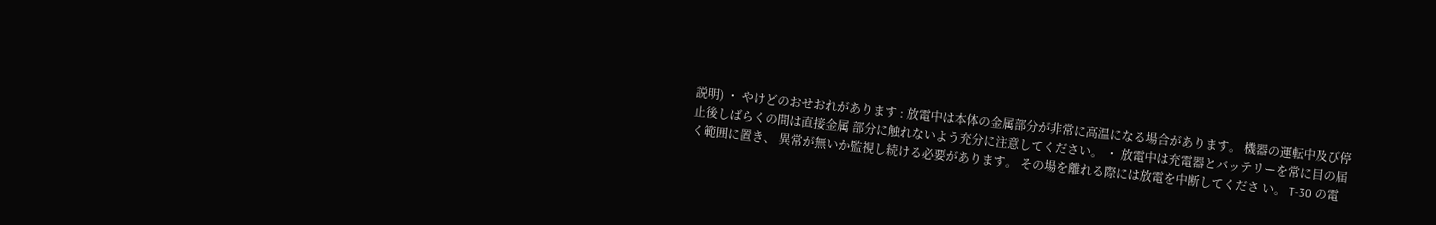説明) ・ やけどのおせおれがあります : 放電中は本体の金属部分が非常に高温になる場合があります。 機器の運転中及び停止後しばらくの間は直接金属 部分に触れないよう充分に注意してください。 ・ 放電中は充電器とバッテリーを常に目の届く範囲に置き、 異常が無いか監視し続ける必要があります。 その場を離れる際には放電を中断してくださ い。 T-30 の電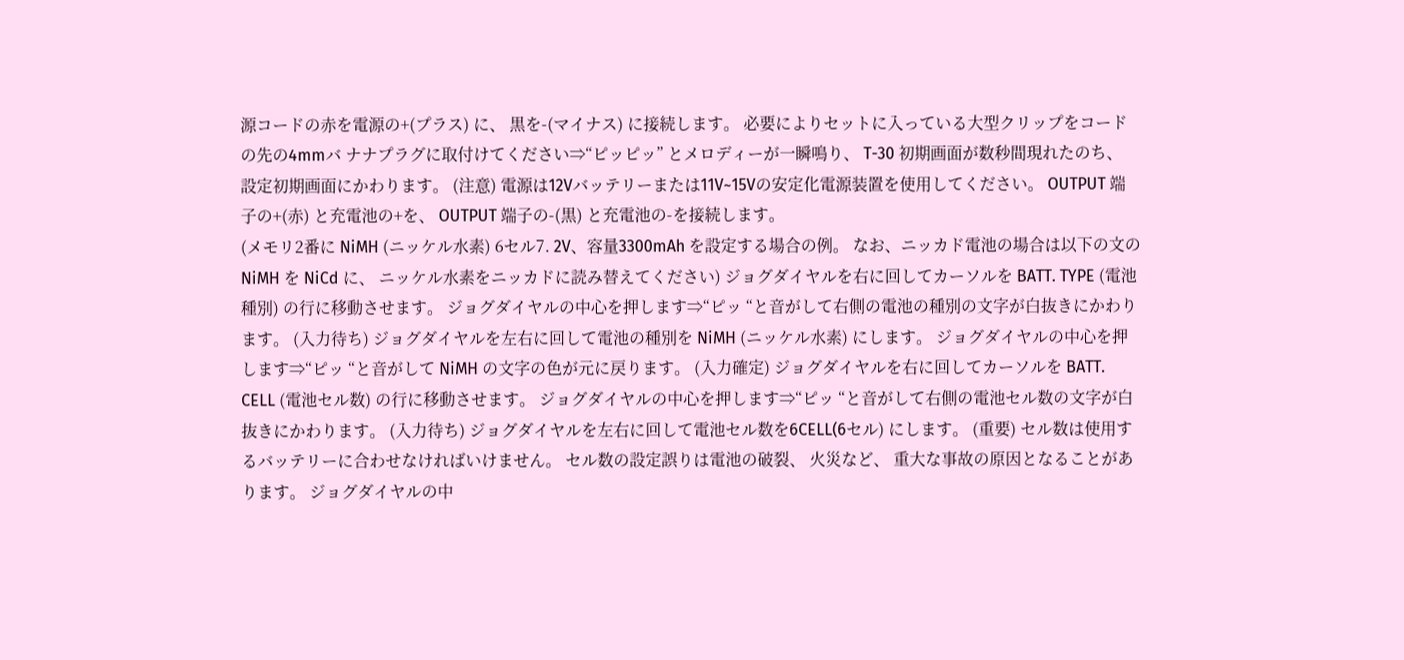源コードの赤を電源の+(プラス) に、 黒を-(マイナス) に接続します。 必要によりセットに入っている大型クリップをコードの先の4mmバ ナナプラグに取付けてください⇒“ピッピッ” とメロディーが一瞬鳴り、 T-30 初期画面が数秒間現れたのち、 設定初期画面にかわります。 (注意) 電源は12Vバッテリーまたは11V~15Vの安定化電源装置を使用してください。 OUTPUT 端子の+(赤) と充電池の+を、 OUTPUT 端子の-(黒) と充電池の-を接続します。
(メモリ2番に NiMH (ニッケル水素) 6セル7. 2V、容量3300mAh を設定する場合の例。 なお、ニッカド電池の場合は以下の文の NiMH を NiCd に、 ニッケル水素をニッカドに読み替えてください) ジョグダイヤルを右に回してカーソルを BATT. TYPE (電池種別) の行に移動させます。 ジョグダイヤルの中心を押します⇒“ピッ “と音がして右側の電池の種別の文字が白抜きにかわります。 (入力待ち) ジョグダイヤルを左右に回して電池の種別を NiMH (ニッケル水素) にします。 ジョグダイヤルの中心を押します⇒“ピッ “と音がして NiMH の文字の色が元に戻ります。 (入力確定) ジョグダイヤルを右に回してカーソルを BATT. CELL (電池セル数) の行に移動させます。 ジョグダイヤルの中心を押します⇒“ピッ “と音がして右側の電池セル数の文字が白抜きにかわります。 (入力待ち) ジョグダイヤルを左右に回して電池セル数を6CELL(6セル) にします。 (重要) セル数は使用するバッテリーに合わせなければいけません。 セル数の設定誤りは電池の破裂、 火災など、 重大な事故の原因となることがあ ります。 ジョグダイヤルの中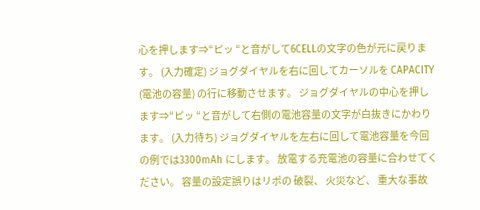心を押します⇒“ピッ “と音がして6CELLの文字の色が元に戻ります。 (入力確定) ジョグダイヤルを右に回してカーソルを CAPACITY (電池の容量) の行に移動させます。 ジョグダイヤルの中心を押します⇒“ピッ “と音がして右側の電池容量の文字が白抜きにかわります。 (入力待ち) ジョグダイヤルを左右に回して電池容量を今回の例では3300mAh にします。 放電する充電池の容量に合わせてください。 容量の設定誤りはリポの 破裂、 火災など、 重大な事故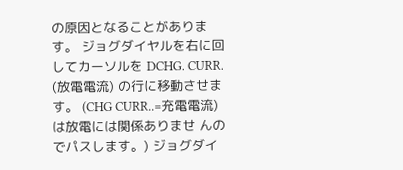の原因となることがあります。 ジョグダイヤルを右に回してカーソルを DCHG. CURR. (放電電流) の行に移動させます。 (CHG CURR..=充電電流) は放電には関係ありませ んのでパスします。) ジョグダイ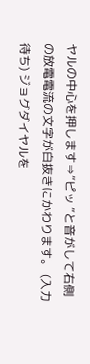ヤルの中心を押します⇒“ピッ “と音がして右側の放電電流の文字が白抜きにかわります。 (入力待ち) ジョグダイヤルを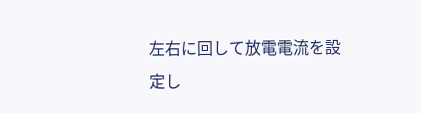左右に回して放電電流を設定し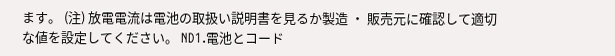ます。 (注) 放電電流は電池の取扱い説明書を見るか製造 ・ 販売元に確認して適切な値を設定してください。 ND1.電池とコード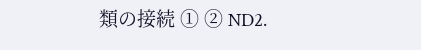類の接続 ① ② ND2.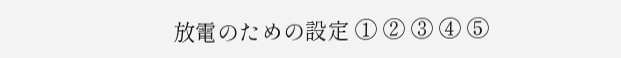放電のための設定 ① ② ③ ④ ⑤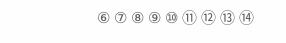⑥ ⑦ ⑧ ⑨ ⑩ ⑪ ⑫ ⑬ ⑭